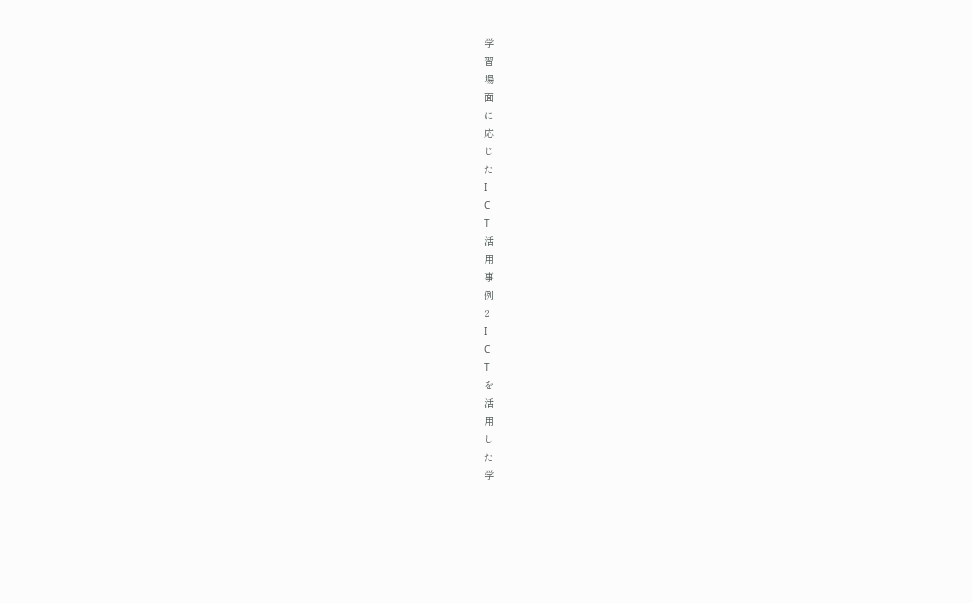学
習
場
面
に
応
じ
た
I
C
T
活
用
事
例
2
I
C
T
を
活
用
し
た
学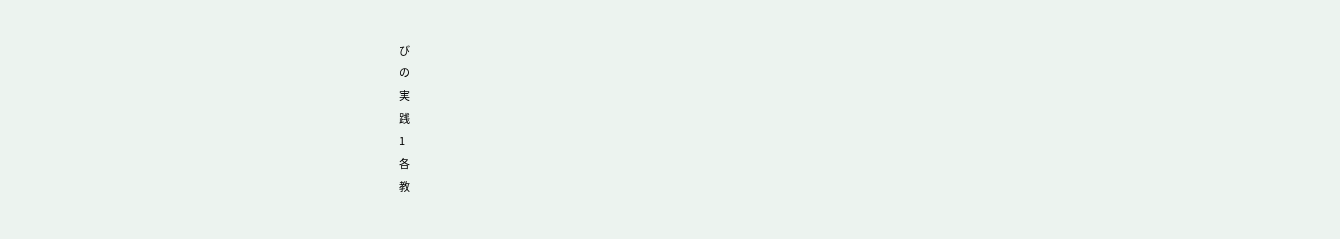び
の
実
践
1
各
教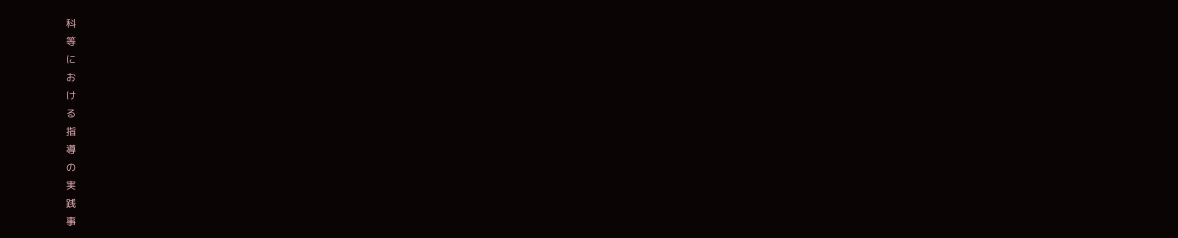科
等
に
お
け
る
指
導
の
実
践
事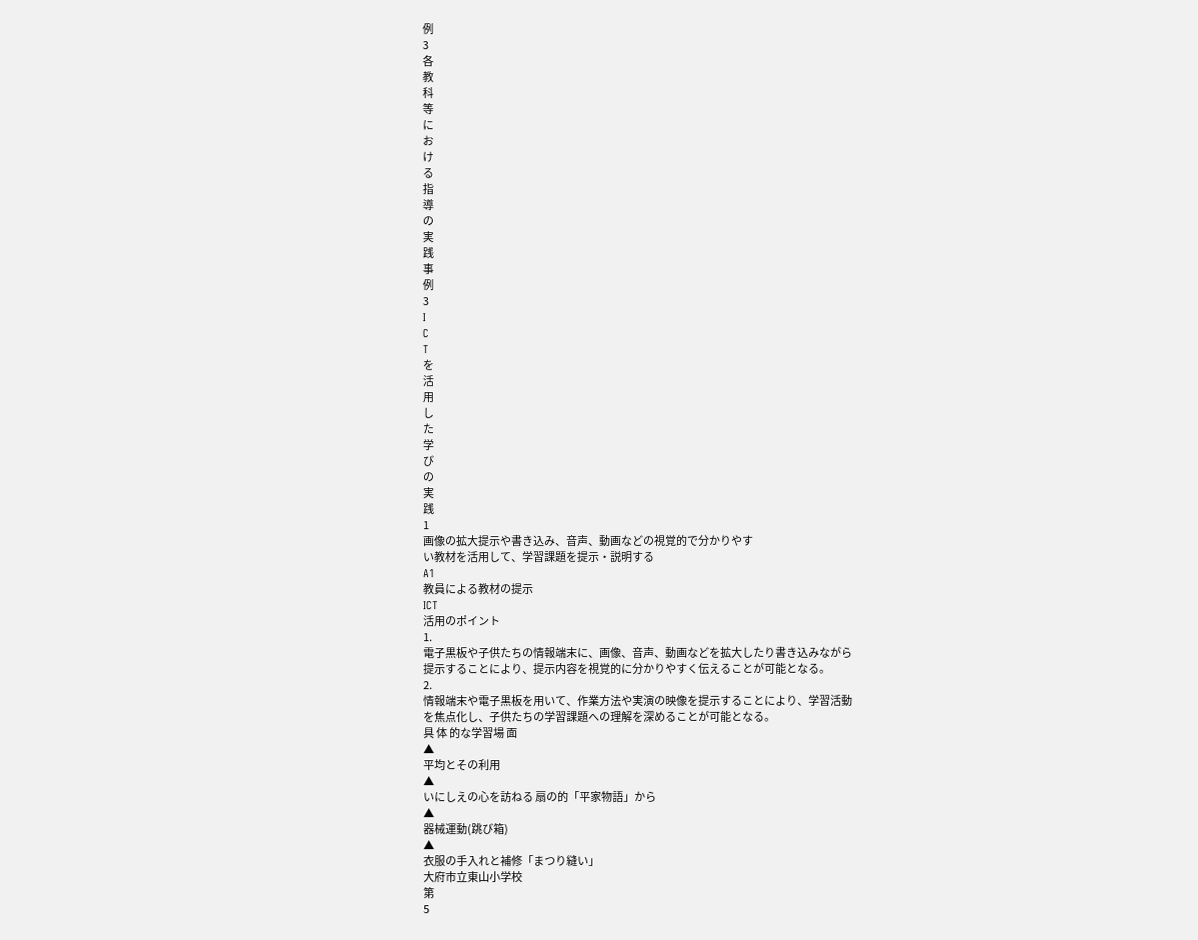例
3
各
教
科
等
に
お
け
る
指
導
の
実
践
事
例
3
I
C
T
を
活
用
し
た
学
び
の
実
践
1
画像の拡大提示や書き込み、音声、動画などの視覚的で分かりやす
い教材を活用して、学習課題を提示・説明する
A1
教員による教材の提示
ICT
活用のポイント
1.
電子黒板や子供たちの情報端末に、画像、音声、動画などを拡大したり書き込みながら
提示することにより、提示内容を視覚的に分かりやすく伝えることが可能となる。
2.
情報端末や電子黒板を用いて、作業方法や実演の映像を提示することにより、学習活動
を焦点化し、子供たちの学習課題への理解を深めることが可能となる。
具 体 的な学習場 面
▲
平均とその利用
▲
いにしえの心を訪ねる 扇の的「平家物語」から
▲
器械運動(跳び箱)
▲
衣服の手入れと補修「まつり縫い」
大府市立東山小学校
第
5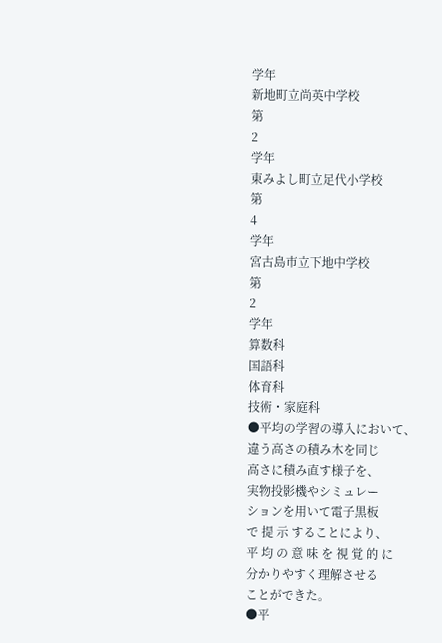学年
新地町立尚英中学校
第
2
学年
東みよし町立足代小学校
第
4
学年
宮古島市立下地中学校
第
2
学年
算数科
国語科
体育科
技術・家庭科
●平均の学習の導入において、
違う高さの積み木を同じ
高さに積み直す様子を、
実物投影機やシミュレー
ションを用いて電子黒板
で 提 示 することにより、
平 均 の 意 味 を 視 覚 的 に
分かりやすく理解させる
ことができた。
●平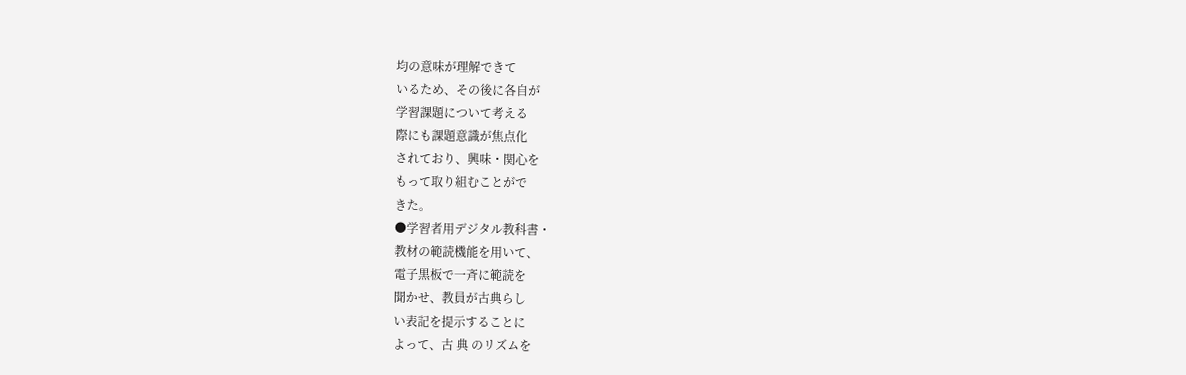均の意味が理解できて
いるため、その後に各自が
学習課題について考える
際にも課題意識が焦点化
されており、興味・関心を
もって取り組むことがで
きた。
●学習者用デジタル教科書・
教材の範読機能を用いて、
電子黒板で一斉に範読を
聞かせ、教員が古典らし
い表記を提示することに
よって、古 典 のリズムを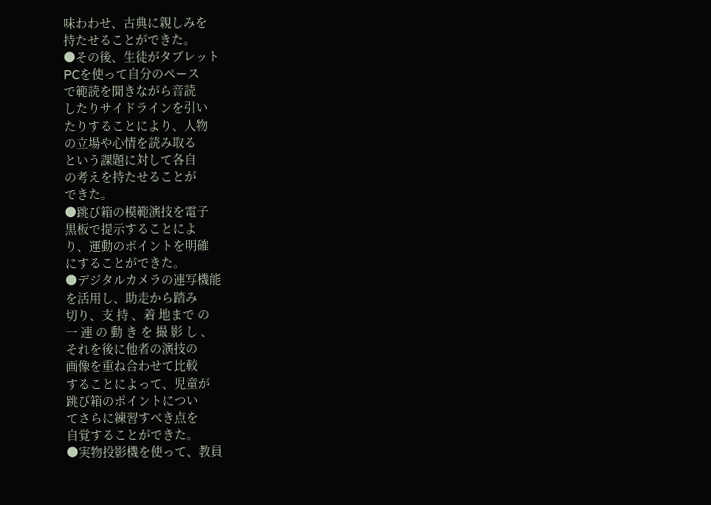味わわせ、古典に親しみを
持たせることができた。
●その後、生徒がタブレット
PCを使って自分のペース
で範読を聞きながら音読
したりサイドラインを引い
たりすることにより、人物
の立場や心情を読み取る
という課題に対して各自
の考えを持たせることが
できた。
●跳び箱の模範演技を電子
黒板で提示することによ
り、運動のポイントを明確
にすることができた。
●デジタルカメラの連写機能
を活用し、助走から踏み
切り、支 持 、着 地まで の
一 連 の 動 き を 撮 影 し 、
それを後に他者の演技の
画像を重ね合わせて比較
することによって、児童が
跳び箱のポイントについ
てさらに練習すべき点を
自覚することができた。
●実物投影機を使って、教員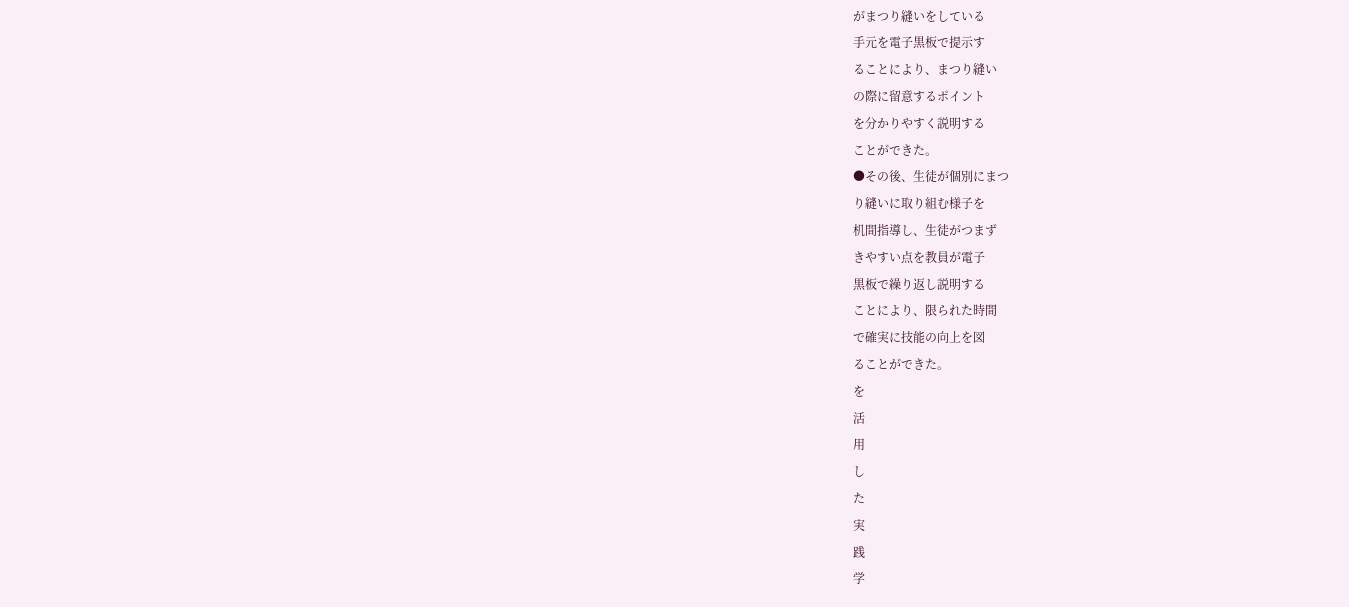がまつり縫いをしている
手元を電子黒板で提示す
ることにより、まつり縫い
の際に留意するポイント
を分かりやすく説明する
ことができた。
●その後、生徒が個別にまつ
り縫いに取り組む様子を
机間指導し、生徒がつまず
きやすい点を教員が電子
黒板で繰り返し説明する
ことにより、限られた時間
で確実に技能の向上を図
ることができた。
を
活
用
し
た
実
践
学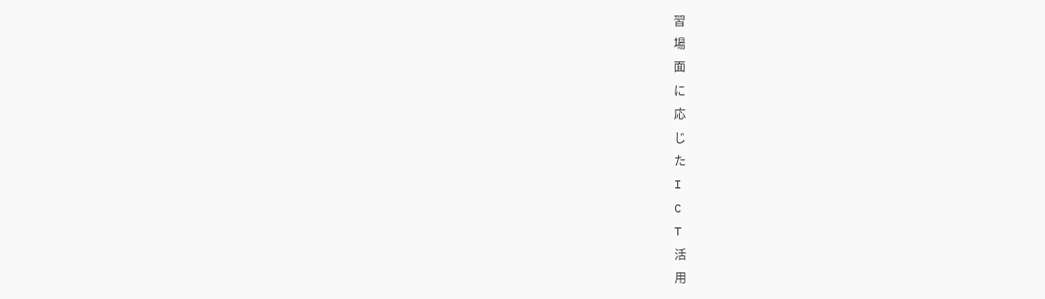習
場
面
に
応
じ
た
I
C
T
活
用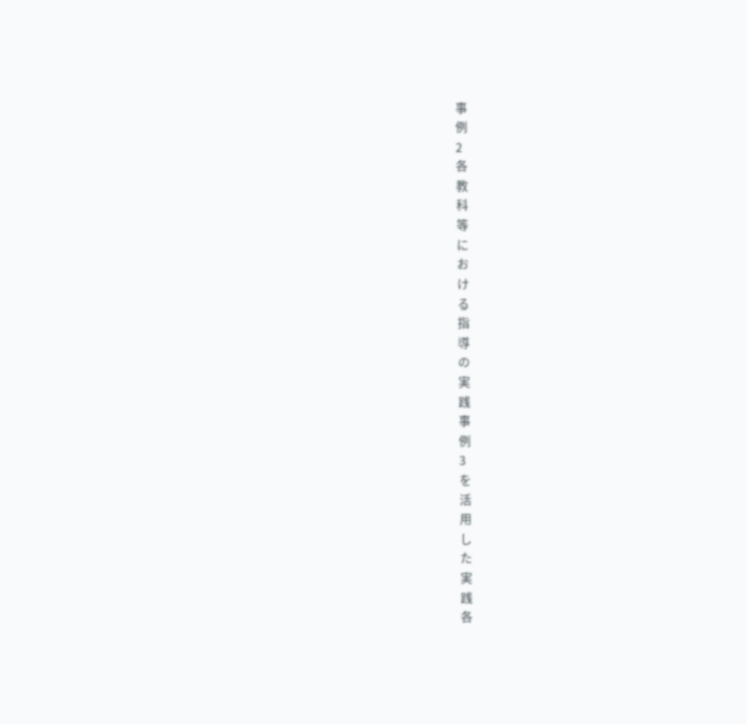事
例
2
各
教
科
等
に
お
け
る
指
導
の
実
践
事
例
3
を
活
用
し
た
実
践
各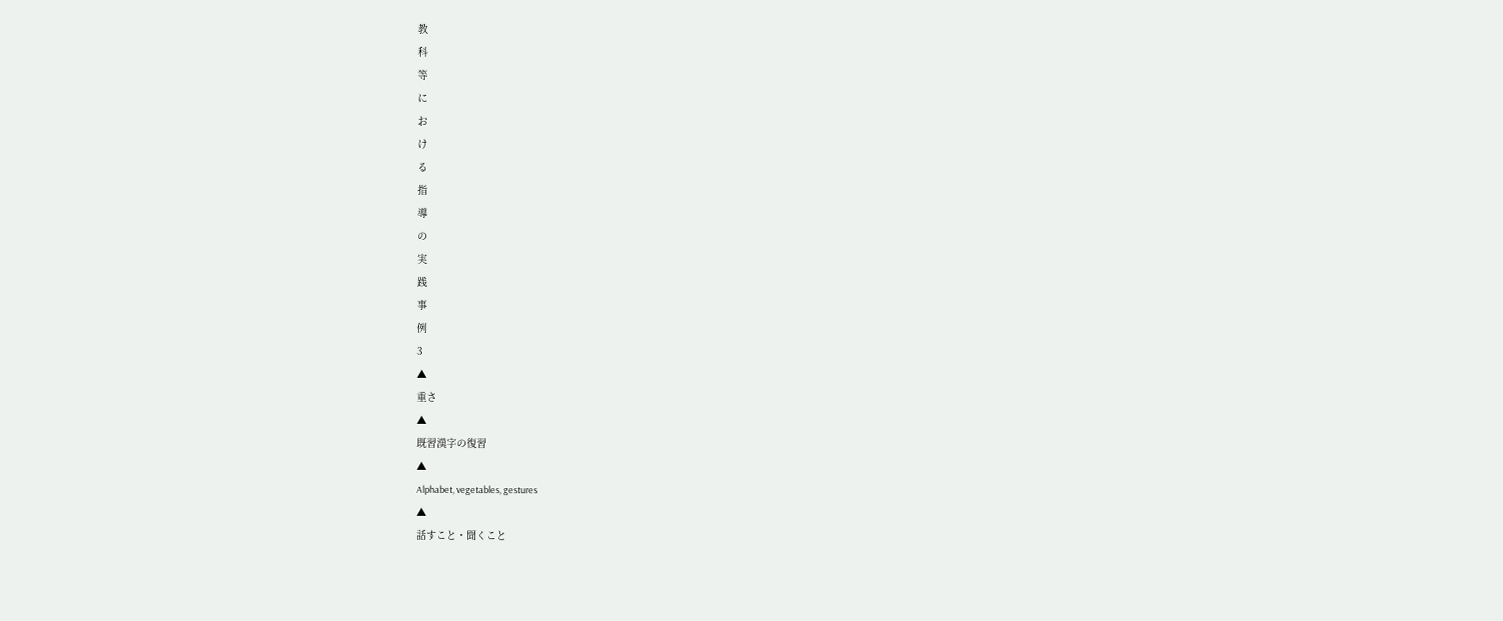教
科
等
に
お
け
る
指
導
の
実
践
事
例
3
▲
重さ
▲
既習漢字の復習
▲
Alphabet, vegetables, gestures
▲
話すこと・聞くこと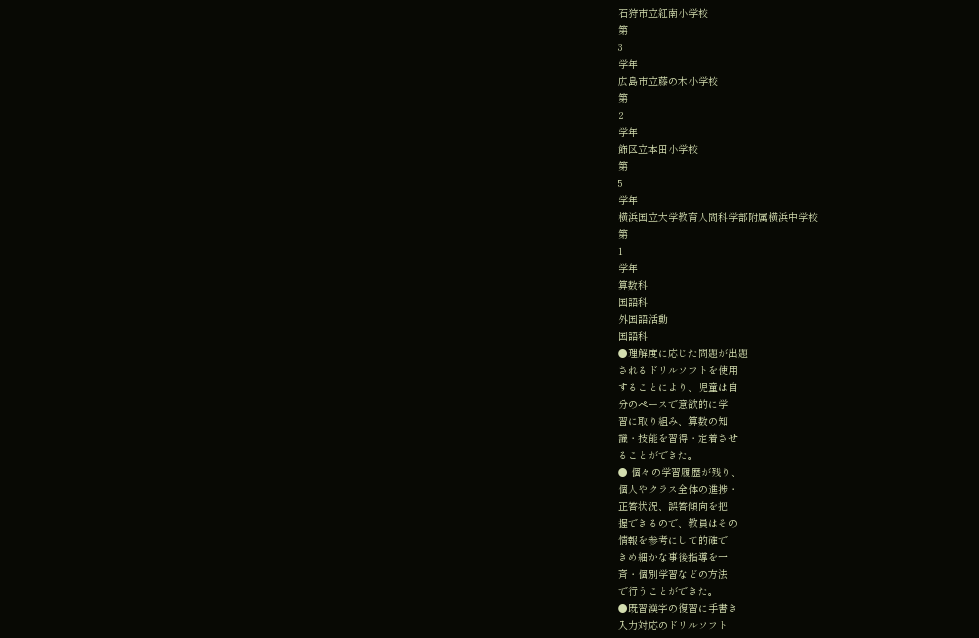石狩市立紅南小学校
第
3
学年
広島市立藤の木小学校
第
2
学年
飾区立本田小学校
第
5
学年
横浜国立大学教育人間科学部附属横浜中学校
第
1
学年
算数科
国語科
外国語活動
国語科
●理解度に応じた問題が出題
されるドリルソフトを使用
することにより、児童は自
分のペースで意欲的に学
習に取り組み、算数の知
識・技能を習得・定着させ
ることができた。
● 個々の学習履歴が残り、
個人やクラス全体の進捗・
正答状況、誤答傾向を把
握できるので、教員はその
情報を参考にして的確で
きめ細かな事後指導を一
斉・個別学習などの方法
で行うことができた。
●既習漢字の復習に手書き
入力対応のドリルソフト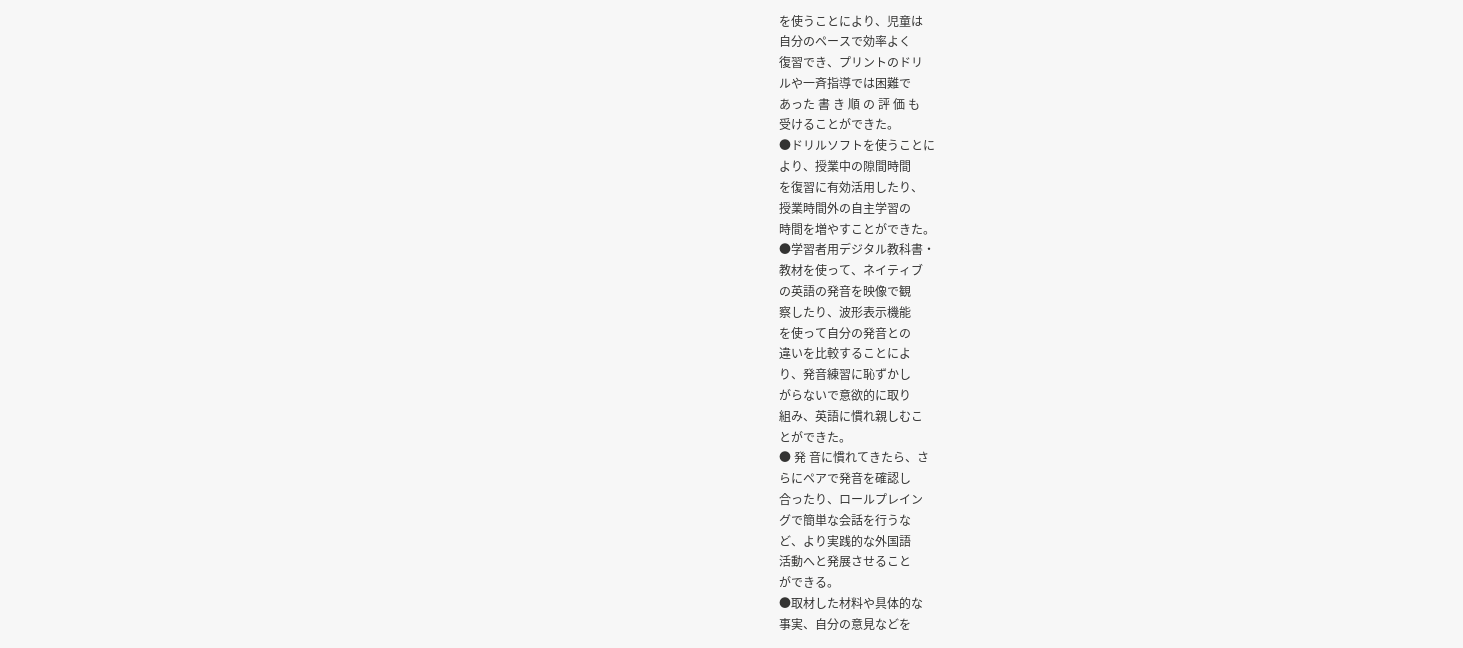を使うことにより、児童は
自分のペースで効率よく
復習でき、プリントのドリ
ルや一斉指導では困難で
あった 書 き 順 の 評 価 も
受けることができた。
●ドリルソフトを使うことに
より、授業中の隙間時間
を復習に有効活用したり、
授業時間外の自主学習の
時間を増やすことができた。
●学習者用デジタル教科書・
教材を使って、ネイティブ
の英語の発音を映像で観
察したり、波形表示機能
を使って自分の発音との
違いを比較することによ
り、発音練習に恥ずかし
がらないで意欲的に取り
組み、英語に慣れ親しむこ
とができた。
● 発 音に慣れてきたら、さ
らにペアで発音を確認し
合ったり、ロールプレイン
グで簡単な会話を行うな
ど、より実践的な外国語
活動へと発展させること
ができる。
●取材した材料や具体的な
事実、自分の意見などを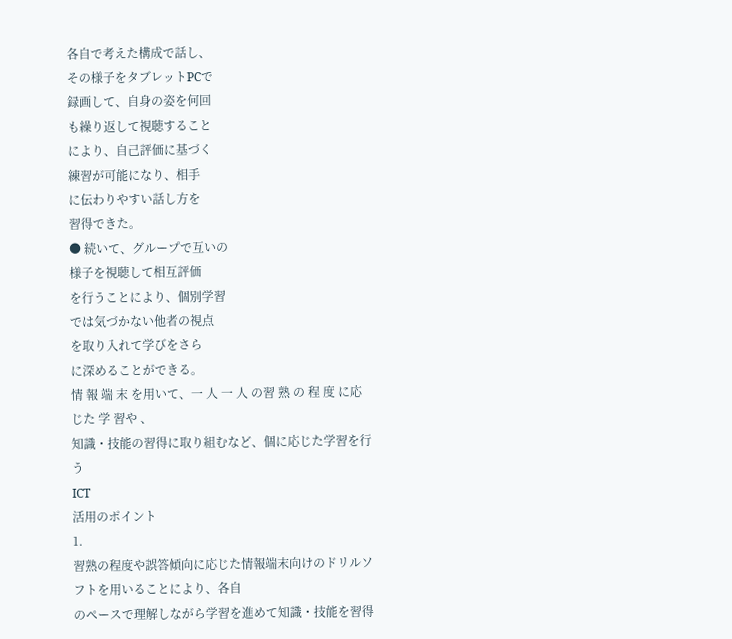各自で考えた構成で話し、
その様子をタブレットPCで
録画して、自身の姿を何回
も繰り返して視聴すること
により、自己評価に基づく
練習が可能になり、相手
に伝わりやすい話し方を
習得できた。
● 続いて、グループで互いの
様子を視聴して相互評価
を行うことにより、個別学習
では気づかない他者の視点
を取り入れて学びをさら
に深めることができる。
情 報 端 末 を用いて、一 人 一 人 の習 熟 の 程 度 に応じた 学 習や 、
知識・技能の習得に取り組むなど、個に応じた学習を行う
ICT
活用のポイント
1.
習熟の程度や誤答傾向に応じた情報端末向けのドリルソフトを用いることにより、各自
のペースで理解しながら学習を進めて知識・技能を習得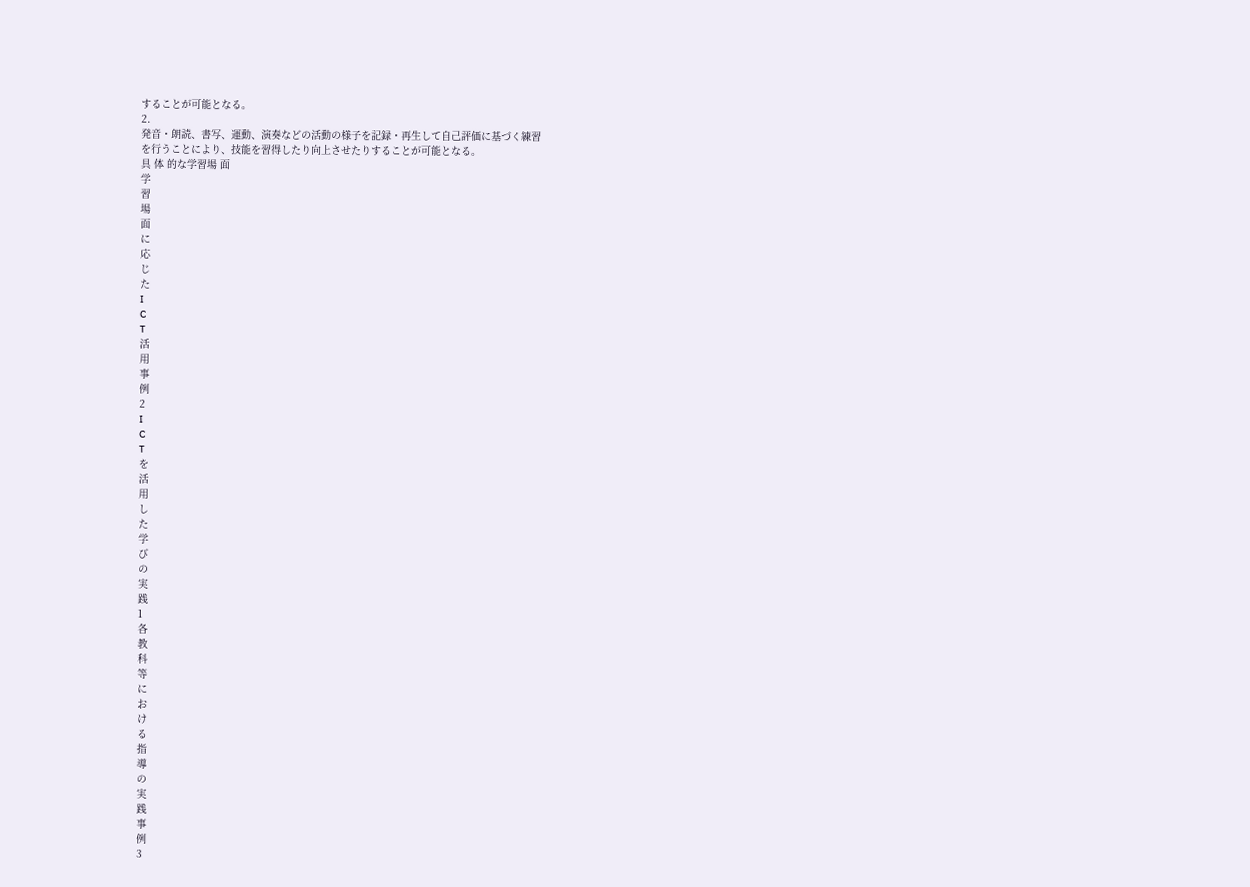することが可能となる。
2.
発音・朗読、書写、運動、演奏などの活動の様子を記録・再生して自己評価に基づく練習
を行うことにより、技能を習得したり向上させたりすることが可能となる。
具 体 的な学習場 面
学
習
場
面
に
応
じ
た
I
C
T
活
用
事
例
2
I
C
T
を
活
用
し
た
学
び
の
実
践
1
各
教
科
等
に
お
け
る
指
導
の
実
践
事
例
3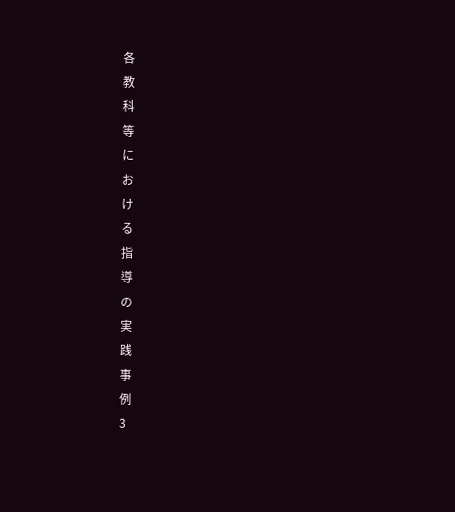各
教
科
等
に
お
け
る
指
導
の
実
践
事
例
3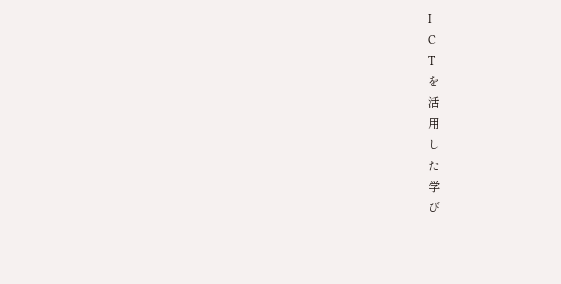I
C
T
を
活
用
し
た
学
び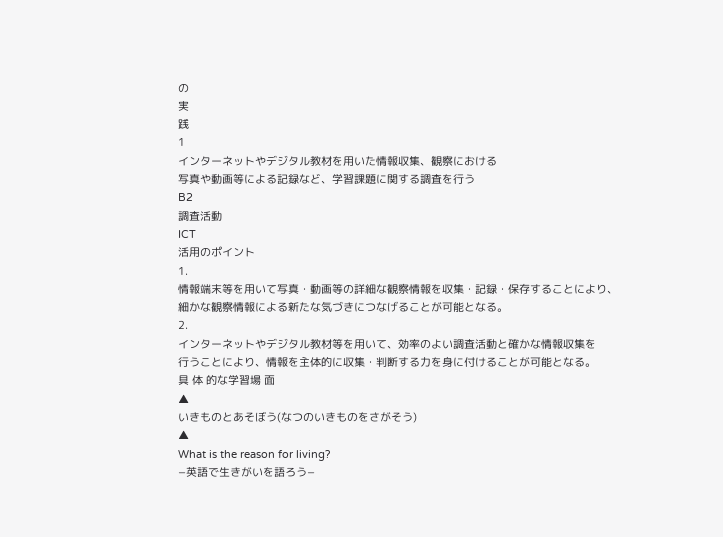の
実
践
1
インターネットやデジタル教材を用いた情報収集、観察における
写真や動画等による記録など、学習課題に関する調査を行う
B2
調査活動
ICT
活用のポイント
1.
情報端末等を用いて写真・動画等の詳細な観察情報を収集・記録・保存することにより、
細かな観察情報による新たな気づきにつなげることが可能となる。
2.
インターネットやデジタル教材等を用いて、効率のよい調査活動と確かな情報収集を
行うことにより、情報を主体的に収集・判断する力を身に付けることが可能となる。
具 体 的な学習場 面
▲
いきものとあそぼう(なつのいきものをさがそう)
▲
What is the reason for living?
−英語で生きがいを語ろう−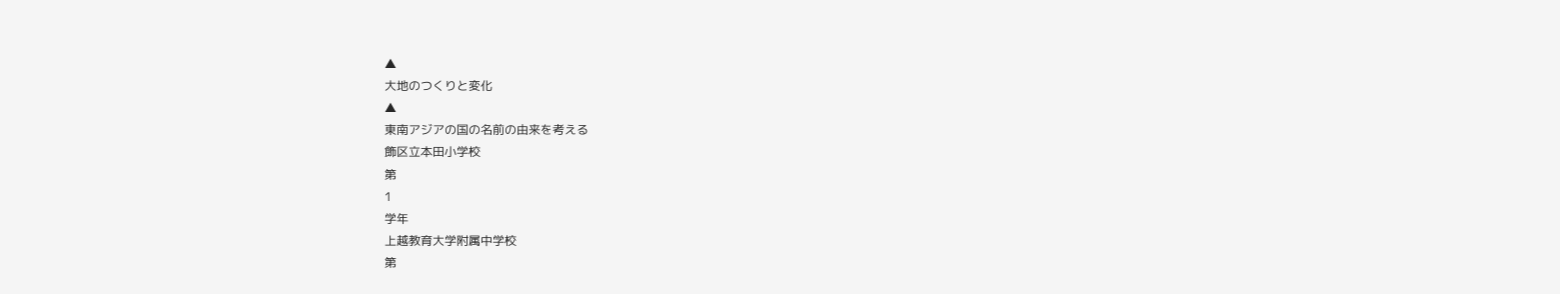▲
大地のつくりと変化
▲
東南アジアの国の名前の由来を考える
飾区立本田小学校
第
1
学年
上越教育大学附属中学校
第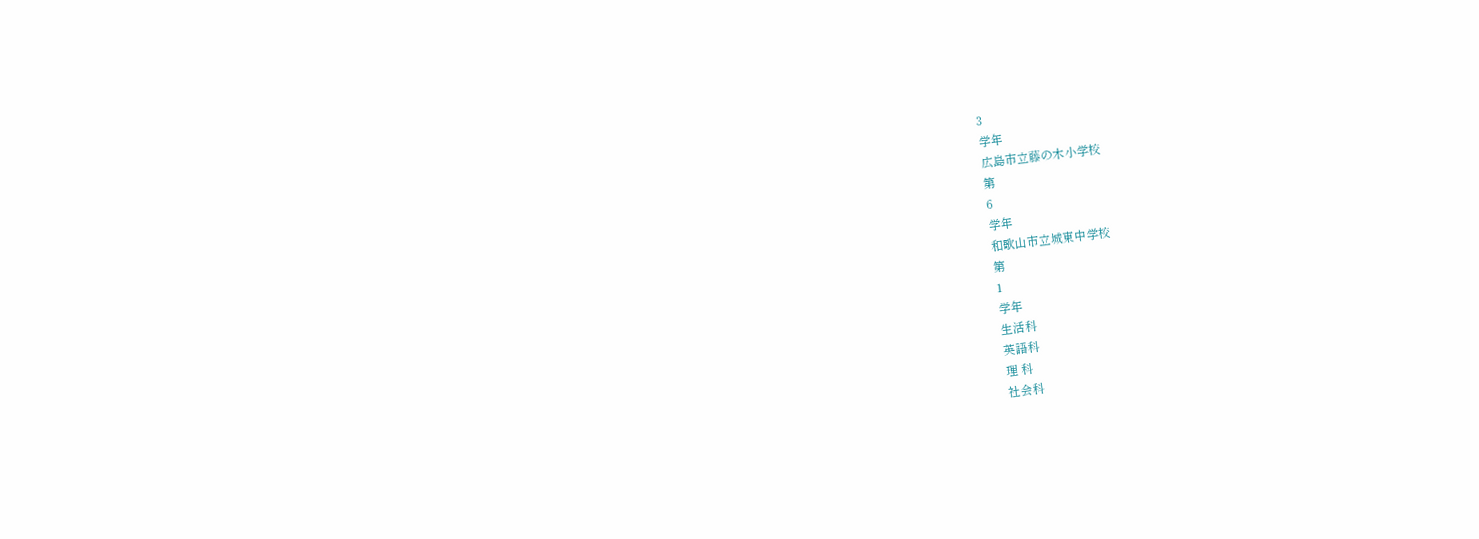3
学年
広島市立藤の木小学校
第
6
学年
和歌山市立城東中学校
第
1
学年
生活科
英語科
理 科
社会科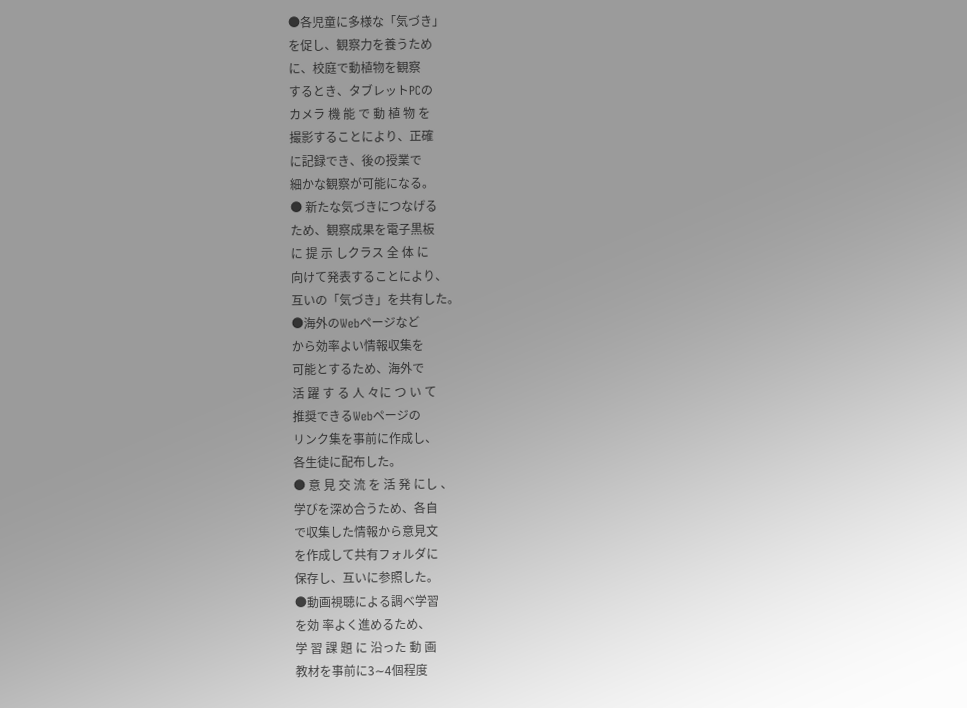●各児童に多様な「気づき」
を促し、観察力を養うため
に、校庭で動植物を観察
するとき、タブレットPCの
カメラ 機 能 で 動 植 物 を
撮影することにより、正確
に記録でき、後の授業で
細かな観察が可能になる。
● 新たな気づきにつなげる
ため、観察成果を電子黒板
に 提 示 しクラス 全 体 に
向けて発表することにより、
互いの「気づき」を共有した。
●海外のWebページなど
から効率よい情報収集を
可能とするため、海外で
活 躍 す る 人 々に つ い て
推奨できるWebページの
リンク集を事前に作成し、
各生徒に配布した。
● 意 見 交 流 を 活 発 にし 、
学びを深め合うため、各自
で収集した情報から意見文
を作成して共有フォルダに
保存し、互いに参照した。
●動画視聴による調べ学習
を効 率よく進めるため、
学 習 課 題 に 沿った 動 画
教材を事前に3∼4個程度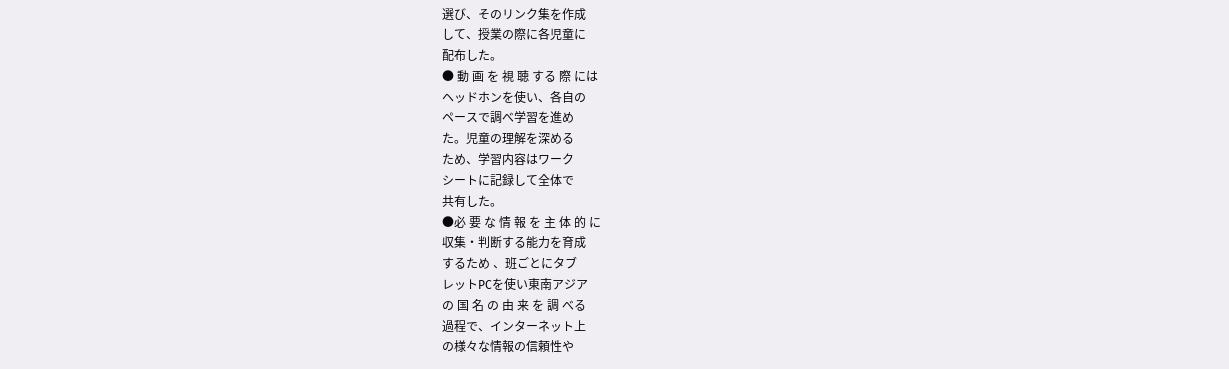選び、そのリンク集を作成
して、授業の際に各児童に
配布した。
● 動 画 を 視 聴 する 際 には
ヘッドホンを使い、各自の
ペースで調べ学習を進め
た。児童の理解を深める
ため、学習内容はワーク
シートに記録して全体で
共有した。
●必 要 な 情 報 を 主 体 的 に
収集・判断する能力を育成
するため 、班ごとにタブ
レットPCを使い東南アジア
の 国 名 の 由 来 を 調 べる
過程で、インターネット上
の様々な情報の信頼性や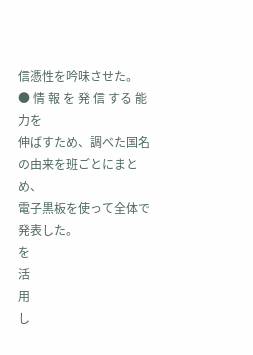信憑性を吟味させた。
● 情 報 を 発 信 する 能 力を
伸ばすため、調べた国名
の由来を班ごとにまとめ、
電子黒板を使って全体で
発表した。
を
活
用
し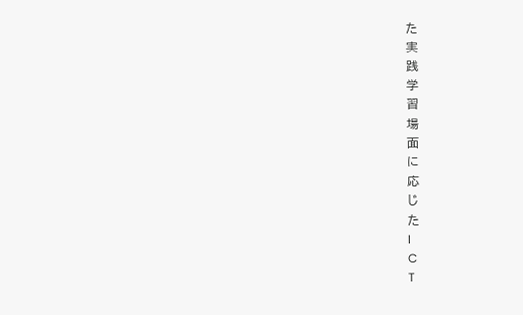た
実
践
学
習
場
面
に
応
じ
た
I
C
T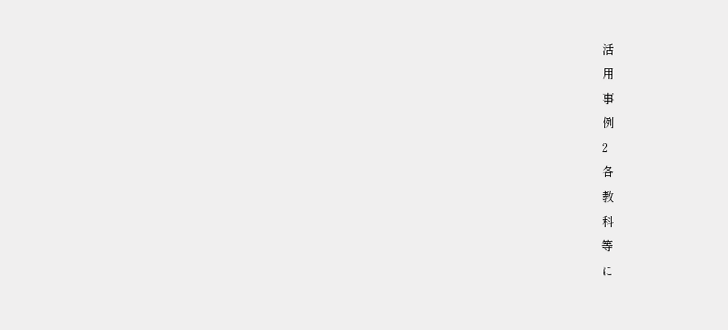活
用
事
例
2
各
教
科
等
に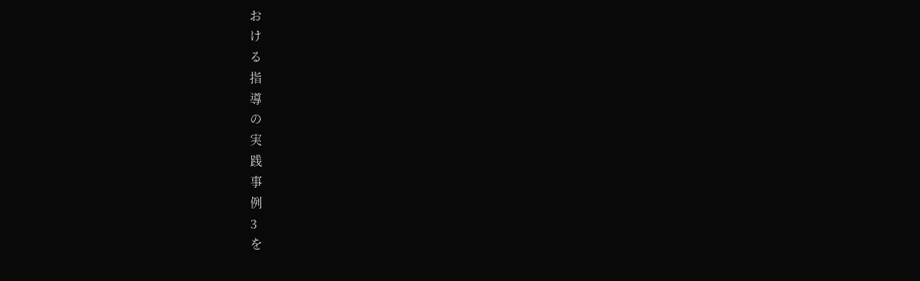お
け
る
指
導
の
実
践
事
例
3
を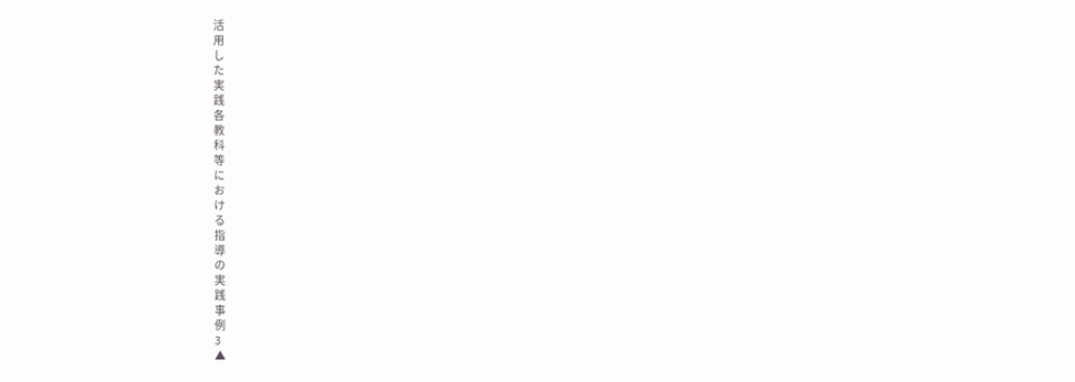活
用
し
た
実
践
各
教
科
等
に
お
け
る
指
導
の
実
践
事
例
3
▲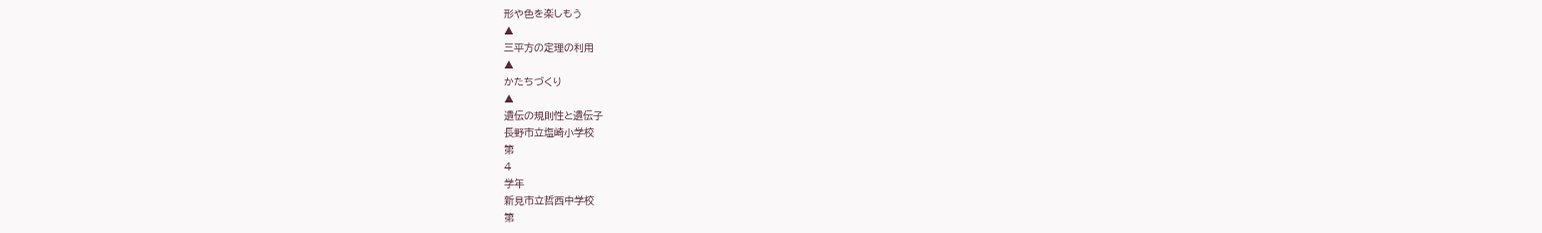形や色を楽しもう
▲
三平方の定理の利用
▲
かたちづくり
▲
遺伝の規則性と遺伝子
長野市立塩崎小学校
第
4
学年
新見市立哲西中学校
第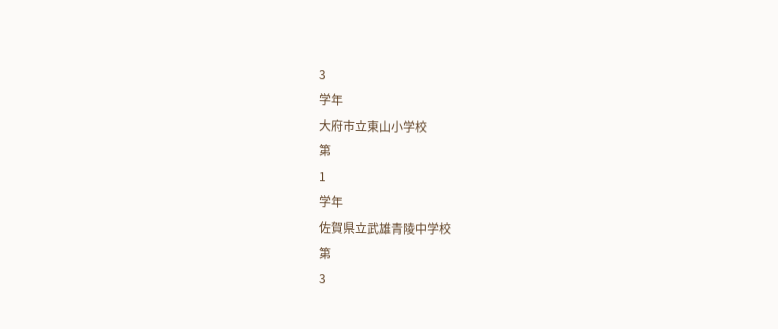3
学年
大府市立東山小学校
第
1
学年
佐賀県立武雄青陵中学校
第
3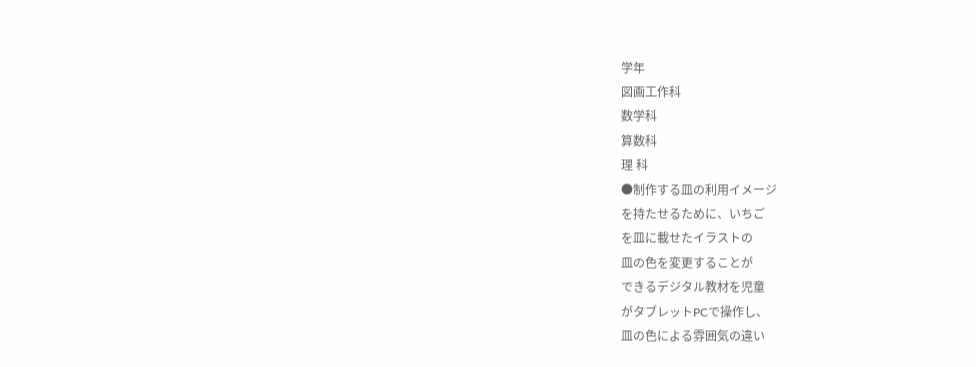学年
図画工作科
数学科
算数科
理 科
●制作する皿の利用イメージ
を持たせるために、いちご
を皿に載せたイラストの
皿の色を変更することが
できるデジタル教材を児童
がタブレットPCで操作し、
皿の色による雰囲気の違い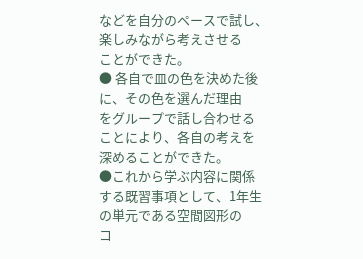などを自分のペースで試し、
楽しみながら考えさせる
ことができた。
● 各自で皿の色を決めた後
に、その色を選んだ理由
をグループで話し合わせる
ことにより、各自の考えを
深めることができた。
●これから学ぶ内容に関係
する既習事項として、1年生
の単元である空間図形の
コ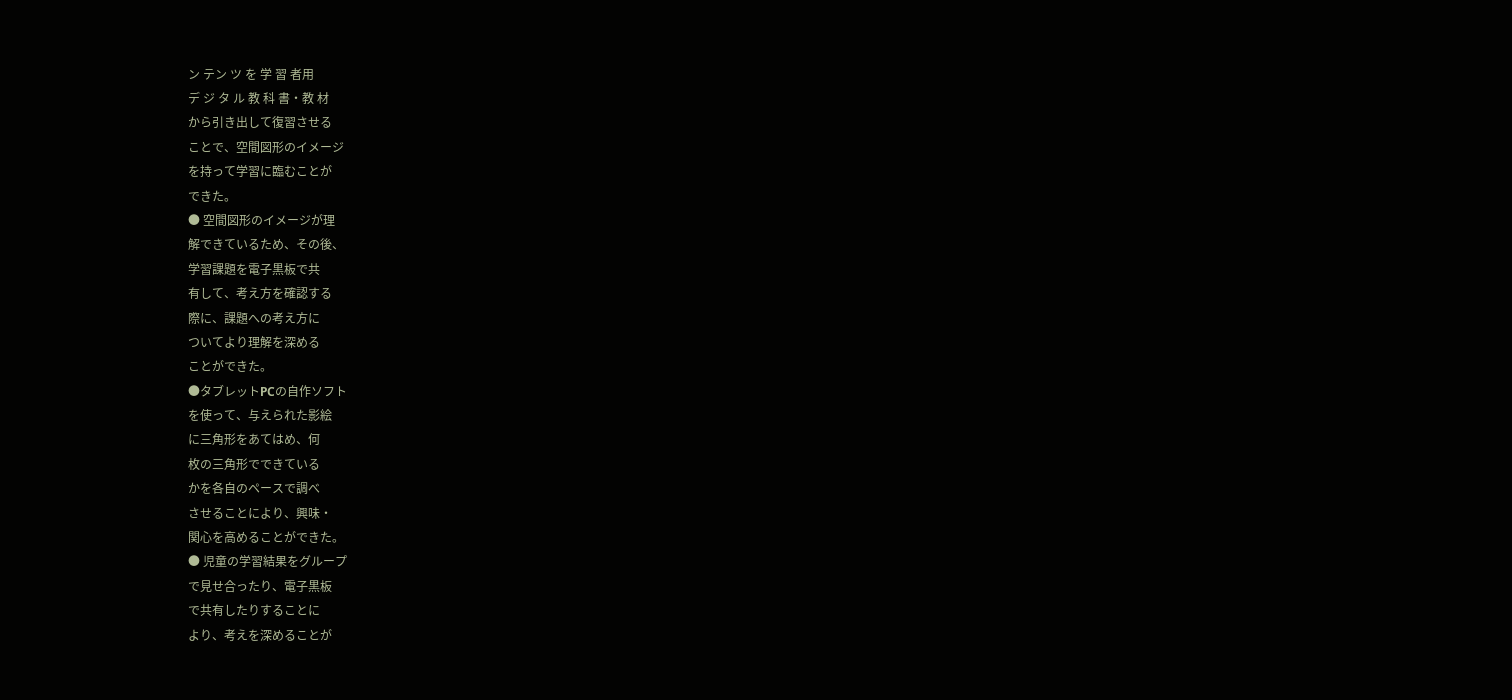ン テン ツ を 学 習 者用
デ ジ タ ル 教 科 書・教 材
から引き出して復習させる
ことで、空間図形のイメージ
を持って学習に臨むことが
できた。
● 空間図形のイメージが理
解できているため、その後、
学習課題を電子黒板で共
有して、考え方を確認する
際に、課題への考え方に
ついてより理解を深める
ことができた。
●タブレットPCの自作ソフト
を使って、与えられた影絵
に三角形をあてはめ、何
枚の三角形でできている
かを各自のペースで調べ
させることにより、興味・
関心を高めることができた。
● 児童の学習結果をグループ
で見せ合ったり、電子黒板
で共有したりすることに
より、考えを深めることが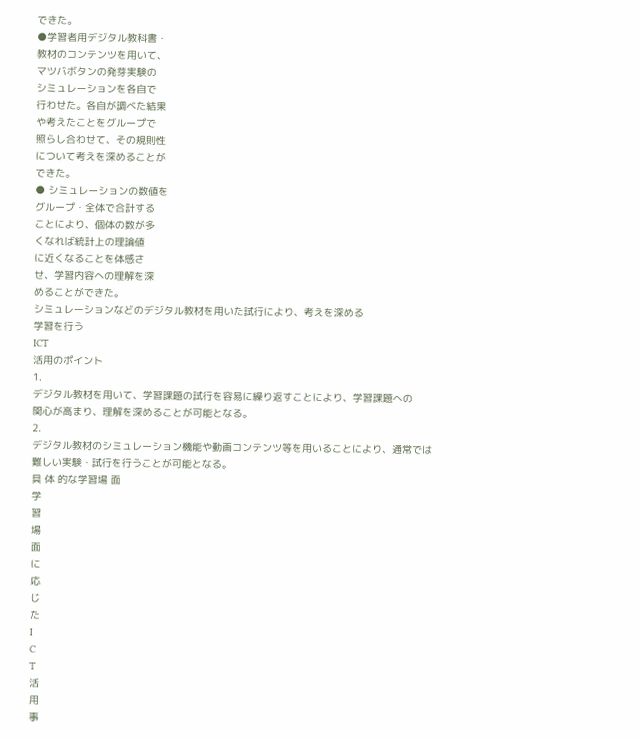できた。
●学習者用デジタル教科書・
教材のコンテンツを用いて、
マツバボタンの発芽実験の
シミュレーションを各自で
行わせた。各自が調べた結果
や考えたことをグループで
照らし合わせて、その規則性
について考えを深めることが
できた。
● シミュレーションの数値を
グループ・全体で合計する
ことにより、個体の数が多
くなれば統計上の理論値
に近くなることを体感さ
せ、学習内容への理解を深
めることができた。
シミュレーションなどのデジタル教材を用いた試行により、考えを深める
学習を行う
ICT
活用のポイント
1.
デジタル教材を用いて、学習課題の試行を容易に繰り返すことにより、学習課題への
関心が高まり、理解を深めることが可能となる。
2.
デジタル教材のシミュレーション機能や動画コンテンツ等を用いることにより、通常では
難しい実験・試行を行うことが可能となる。
具 体 的な学習場 面
学
習
場
面
に
応
じ
た
I
C
T
活
用
事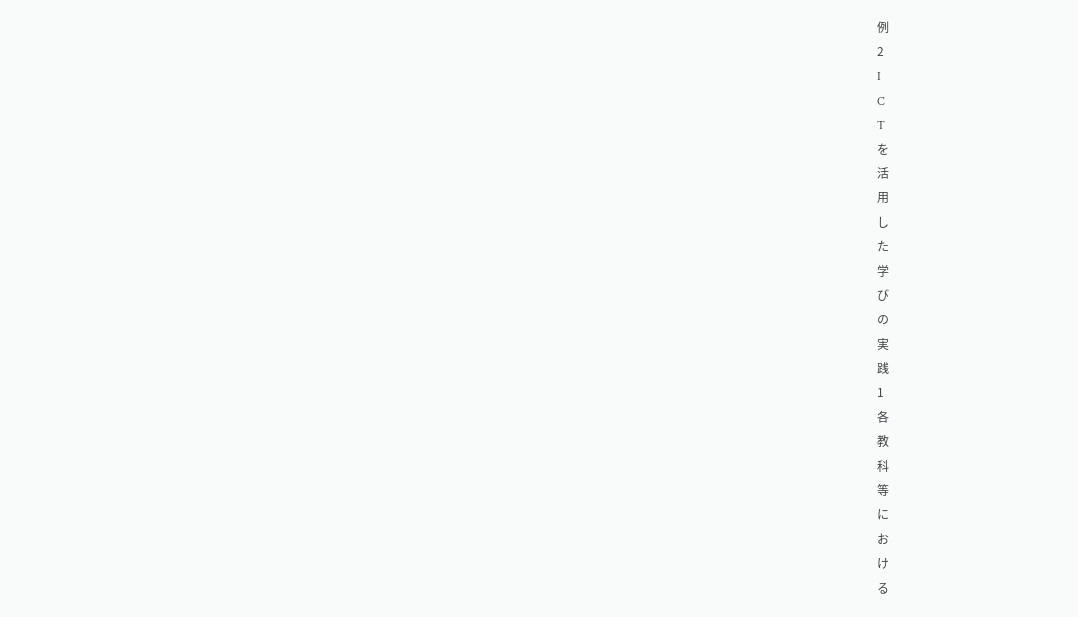例
2
I
C
T
を
活
用
し
た
学
び
の
実
践
1
各
教
科
等
に
お
け
る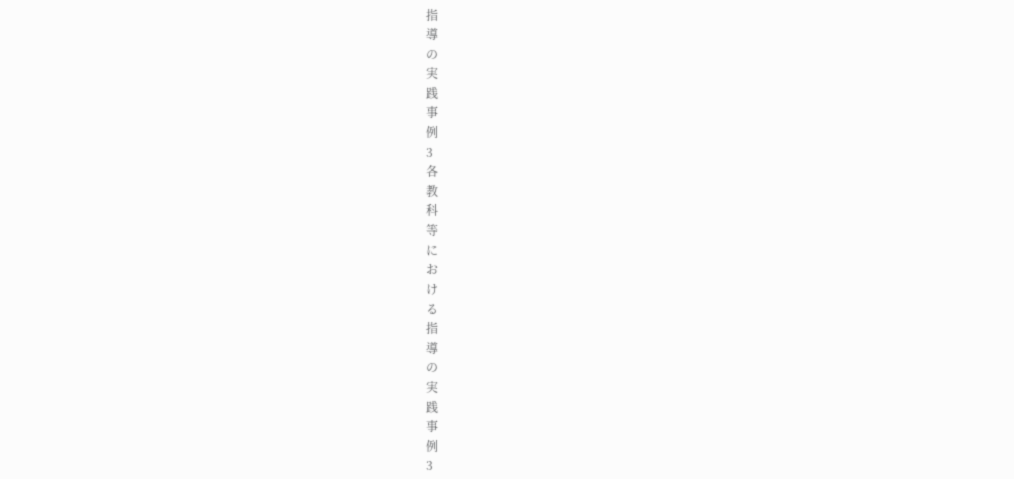指
導
の
実
践
事
例
3
各
教
科
等
に
お
け
る
指
導
の
実
践
事
例
3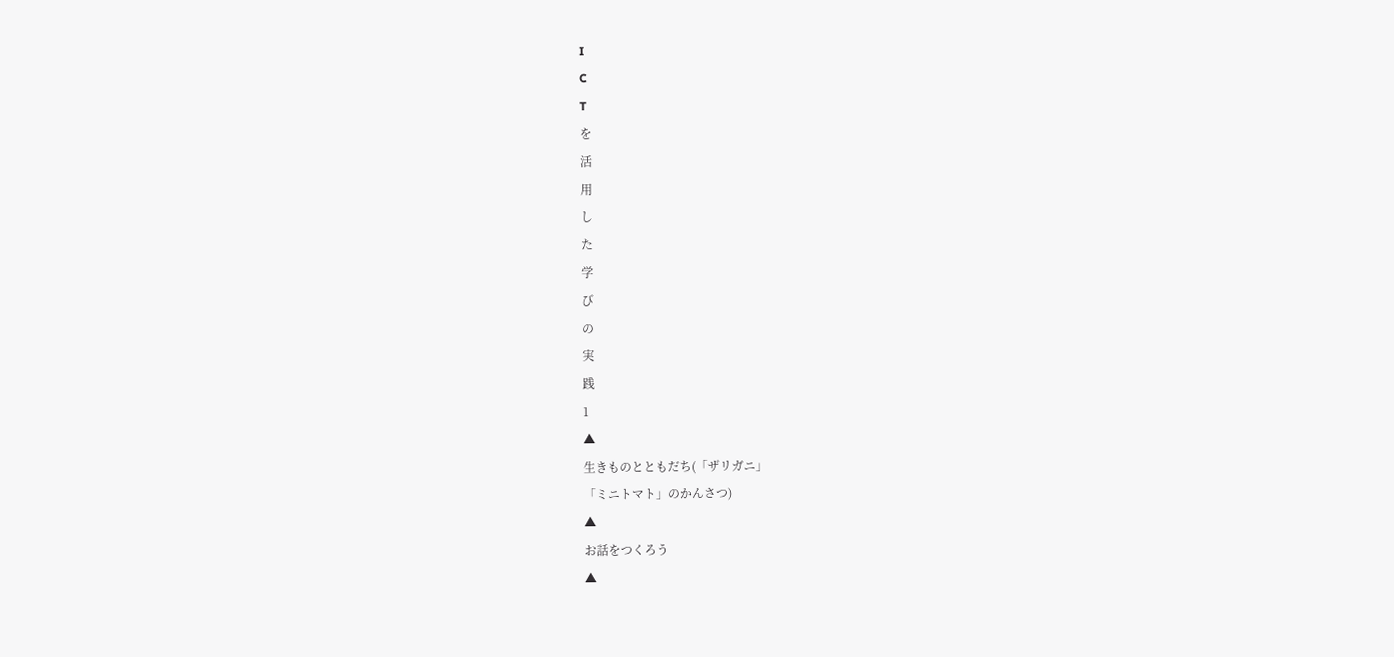I
C
T
を
活
用
し
た
学
び
の
実
践
1
▲
生きものとともだち(「ザリガニ」
「ミニトマト」のかんさつ)
▲
お話をつくろう
▲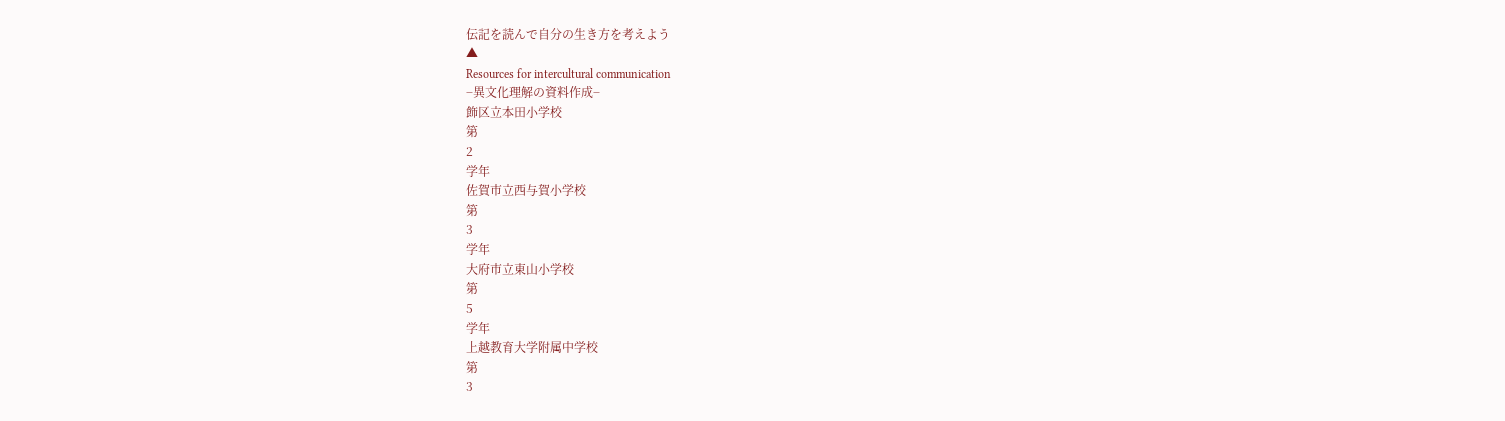伝記を読んで自分の生き方を考えよう
▲
Resources for intercultural communication
−異文化理解の資料作成−
飾区立本田小学校
第
2
学年
佐賀市立西与賀小学校
第
3
学年
大府市立東山小学校
第
5
学年
上越教育大学附属中学校
第
3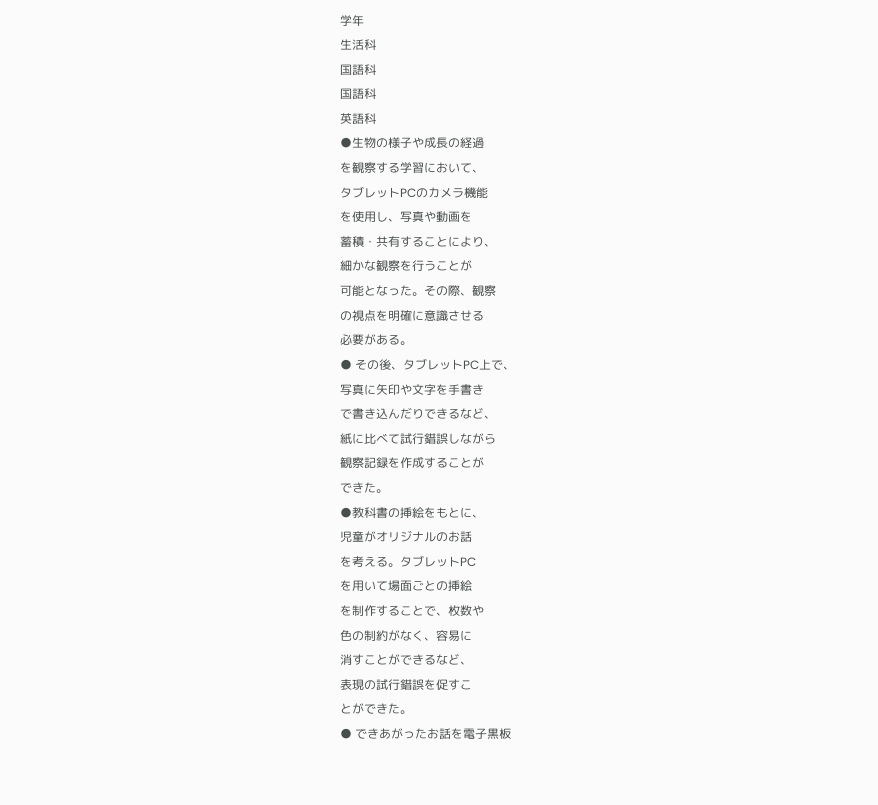学年
生活科
国語科
国語科
英語科
●生物の様子や成長の経過
を観察する学習において、
タブレットPCのカメラ機能
を使用し、写真や動画を
蓄積・共有することにより、
細かな観察を行うことが
可能となった。その際、観察
の視点を明確に意識させる
必要がある。
● その後、タブレットPC上で、
写真に矢印や文字を手書き
で書き込んだりできるなど、
紙に比べて試行錯誤しながら
観察記録を作成することが
できた。
●教科書の挿絵をもとに、
児童がオリジナルのお話
を考える。タブレットPC
を用いて場面ごとの挿絵
を制作することで、枚数や
色の制約がなく、容易に
消すことができるなど、
表現の試行錯誤を促すこ
とができた。
● できあがったお話を電子黒板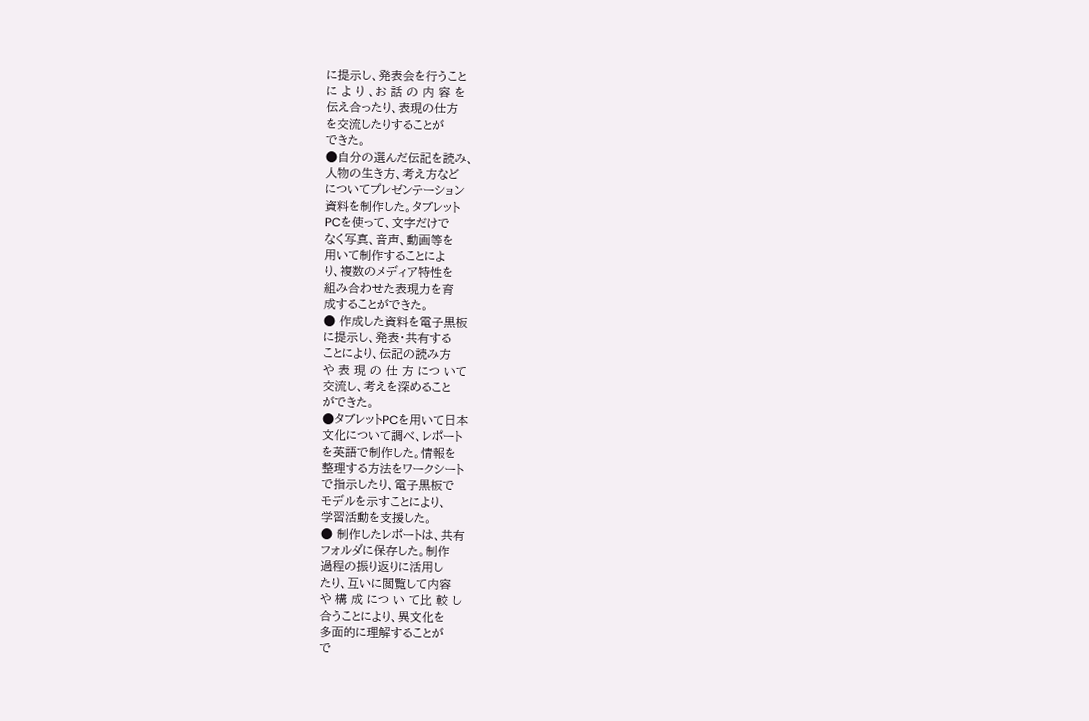に提示し、発表会を行うこと
に よ り 、お 話 の 内 容 を
伝え合ったり、表現の仕方
を交流したりすることが
できた。
●自分の選んだ伝記を読み、
人物の生き方、考え方など
についてプレゼンテーション
資料を制作した。タブレット
PCを使って、文字だけで
なく写真、音声、動画等を
用いて制作することによ
り、複数のメディア特性を
組み合わせた表現力を育
成することができた。
● 作成した資料を電子黒板
に提示し、発表・共有する
ことにより、伝記の読み方
や 表 現 の 仕 方 につ いて
交流し、考えを深めること
ができた。
●タブレットPCを用いて日本
文化について調べ、レポート
を英語で制作した。情報を
整理する方法をワークシート
で指示したり、電子黒板で
モデルを示すことにより、
学習活動を支援した。
● 制作したレポートは、共有
フォルダに保存した。制作
過程の振り返りに活用し
たり、互いに閲覧して内容
や 構 成 につ い て比 較 し
合うことにより、異文化を
多面的に理解することが
で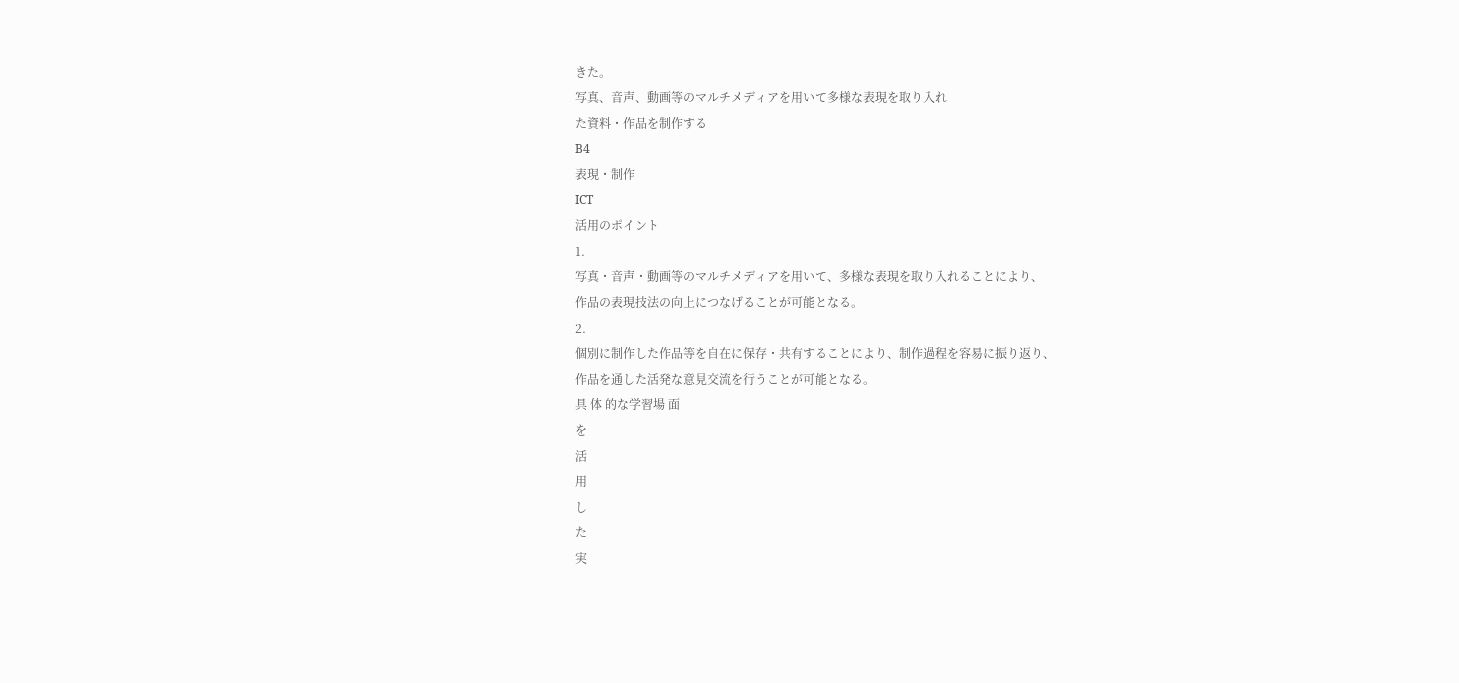きた。
写真、音声、動画等のマルチメディアを用いて多様な表現を取り入れ
た資料・作品を制作する
B4
表現・制作
ICT
活用のポイント
1.
写真・音声・動画等のマルチメディアを用いて、多様な表現を取り入れることにより、
作品の表現技法の向上につなげることが可能となる。
2.
個別に制作した作品等を自在に保存・共有することにより、制作過程を容易に振り返り、
作品を通した活発な意見交流を行うことが可能となる。
具 体 的な学習場 面
を
活
用
し
た
実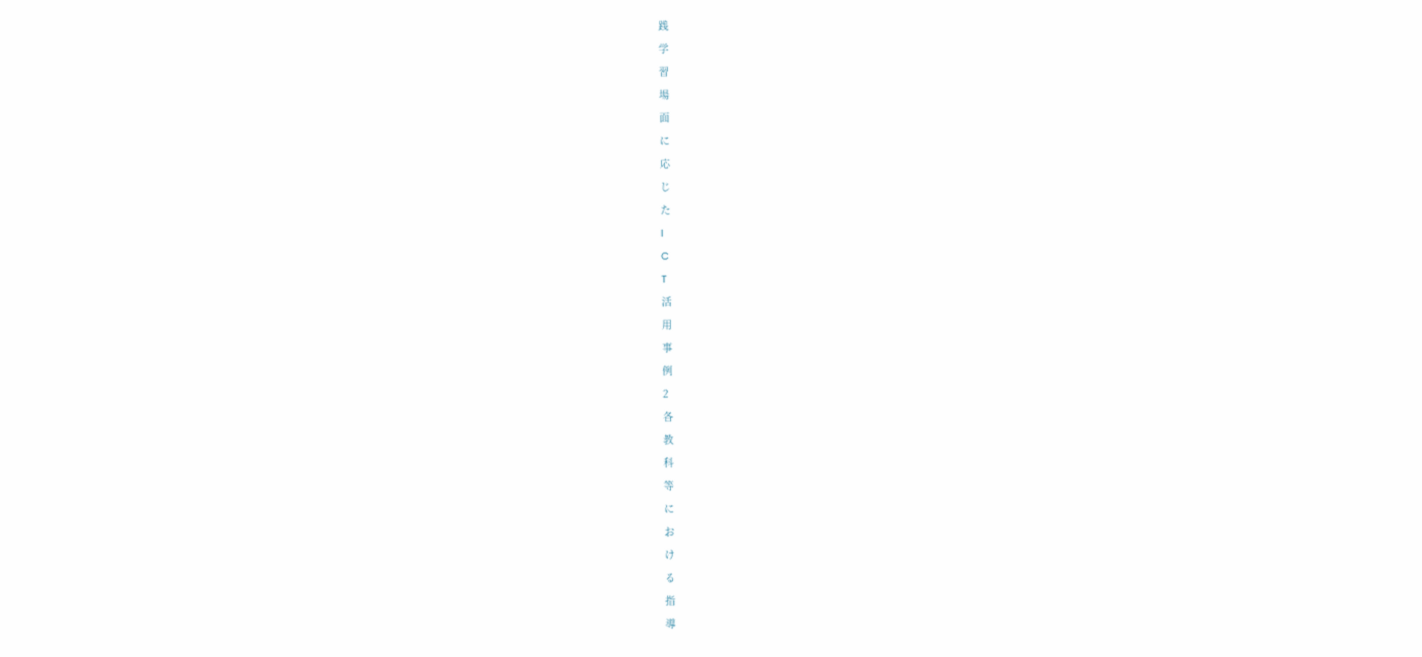践
学
習
場
面
に
応
じ
た
I
C
T
活
用
事
例
2
各
教
科
等
に
お
け
る
指
導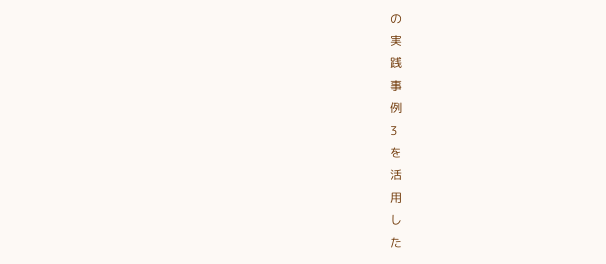の
実
践
事
例
3
を
活
用
し
た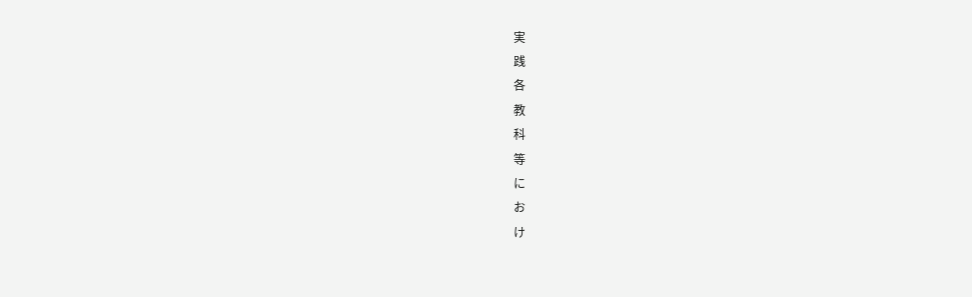実
践
各
教
科
等
に
お
け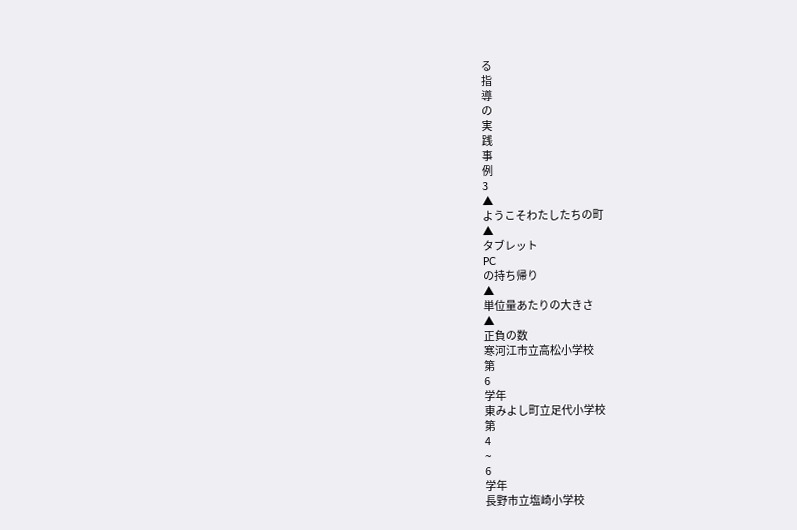る
指
導
の
実
践
事
例
3
▲
ようこそわたしたちの町
▲
タブレット
PC
の持ち帰り
▲
単位量あたりの大きさ
▲
正負の数
寒河江市立高松小学校
第
6
学年
東みよし町立足代小学校
第
4
∼
6
学年
長野市立塩崎小学校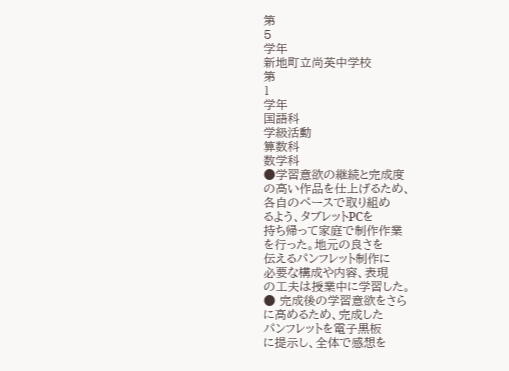第
5
学年
新地町立尚英中学校
第
1
学年
国語科
学級活動
算数科
数学科
●学習意欲の継続と完成度
の高い作品を仕上げるため、
各自のペースで取り組め
るよう、タブレットPCを
持ち帰って家庭で制作作業
を行った。地元の良さを
伝えるパンフレット制作に
必要な構成や内容、表現
の工夫は授業中に学習した。
● 完成後の学習意欲をさら
に高めるため、完成した
パンフレットを電子黒板
に提示し、全体で感想を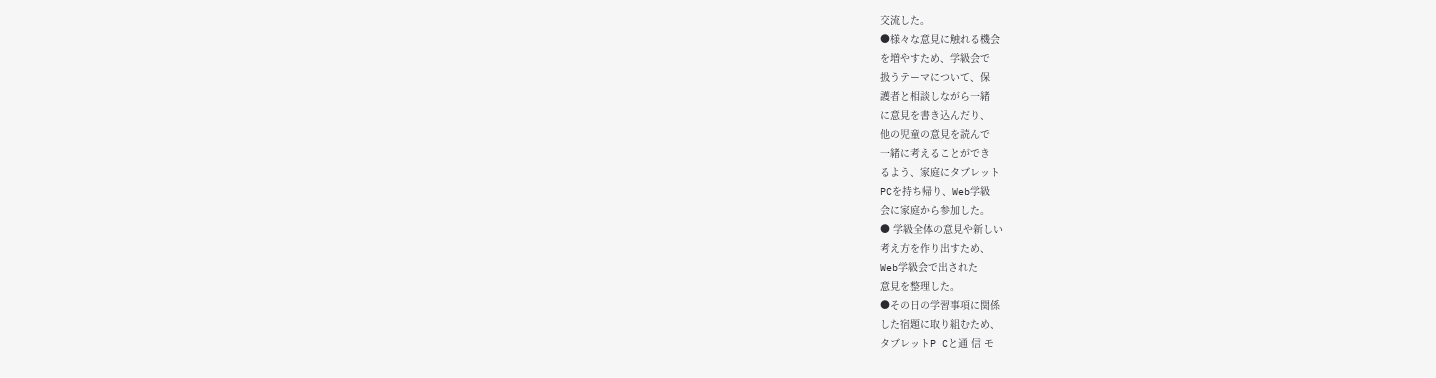交流した。
●様々な意見に触れる機会
を増やすため、学級会で
扱うテーマについて、保
護者と相談しながら一緒
に意見を書き込んだり、
他の児童の意見を読んで
一緒に考えることができ
るよう、家庭にタブレット
PCを持ち帰り、Web学級
会に家庭から参加した。
● 学級全体の意見や新しい
考え方を作り出すため、
Web学級会で出された
意見を整理した。
●その日の学習事項に関係
した宿題に取り組むため、
タブレットP Cと通 信 モ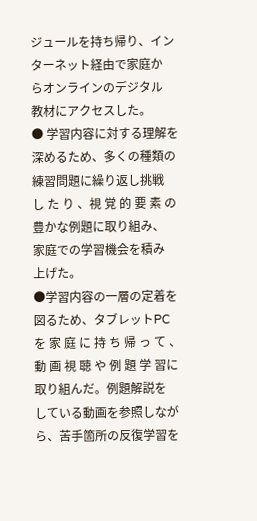ジュールを持ち帰り、イン
ターネット経由で家庭か
らオンラインのデジタル
教材にアクセスした。
● 学習内容に対する理解を
深めるため、多くの種類の
練習問題に繰り返し挑戦
し た り 、視 覚 的 要 素 の
豊かな例題に取り組み、
家庭での学習機会を積み
上げた。
●学習内容の一層の定着を
図るため、タブレットPC
を 家 庭 に 持 ち 帰 っ て 、
動 画 視 聴 や 例 題 学 習に
取り組んだ。例題解説を
している動画を参照しなが
ら、苦手箇所の反復学習を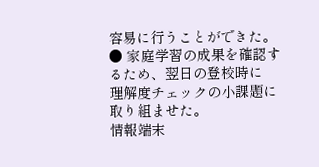容易に行うことができた。
● 家庭学習の成果を確認す
るため、翌日の登校時に
理解度チェックの小課題に
取り組ませた。
情報端末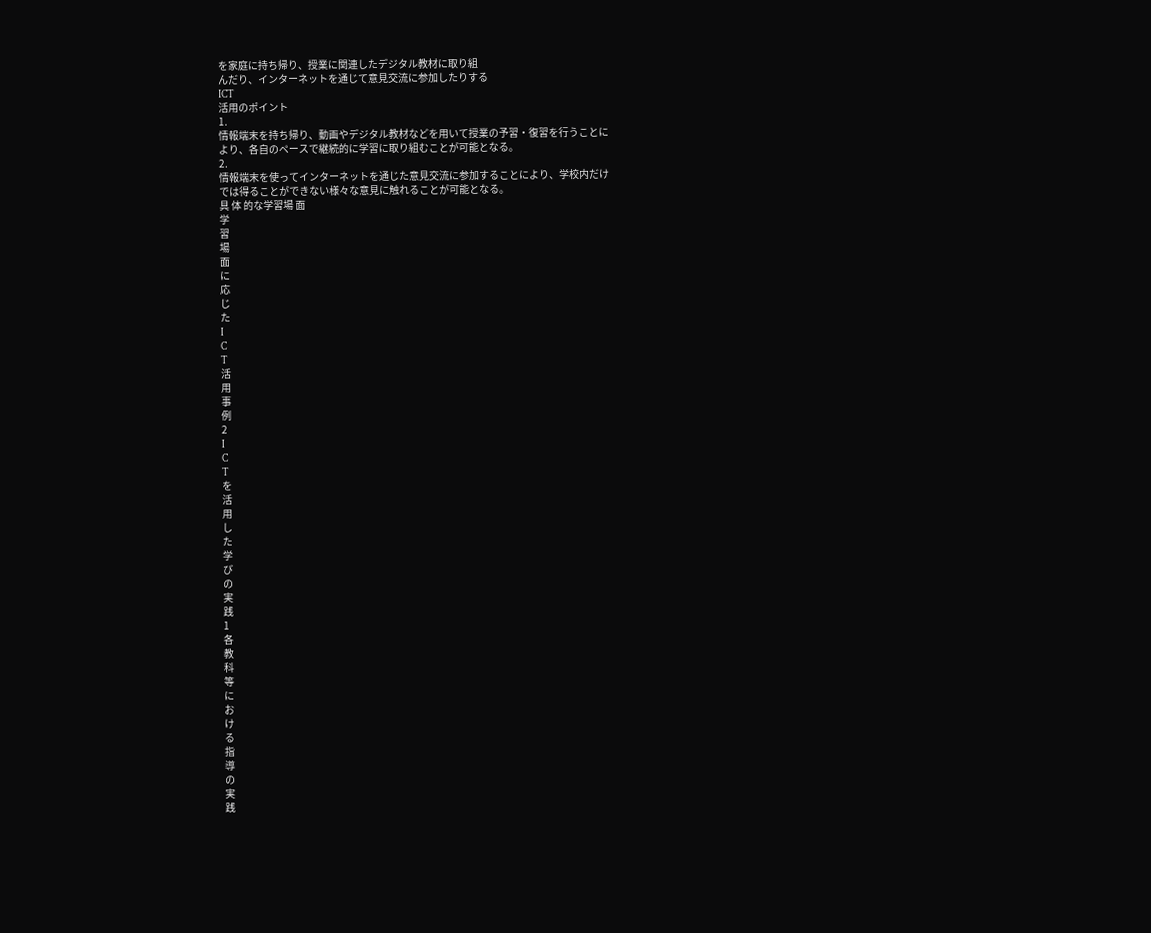を家庭に持ち帰り、授業に関連したデジタル教材に取り組
んだり、インターネットを通じて意見交流に参加したりする
ICT
活用のポイント
1.
情報端末を持ち帰り、動画やデジタル教材などを用いて授業の予習・復習を行うことに
より、各自のペースで継続的に学習に取り組むことが可能となる。
2.
情報端末を使ってインターネットを通じた意見交流に参加することにより、学校内だけ
では得ることができない様々な意見に触れることが可能となる。
具 体 的な学習場 面
学
習
場
面
に
応
じ
た
I
C
T
活
用
事
例
2
I
C
T
を
活
用
し
た
学
び
の
実
践
1
各
教
科
等
に
お
け
る
指
導
の
実
践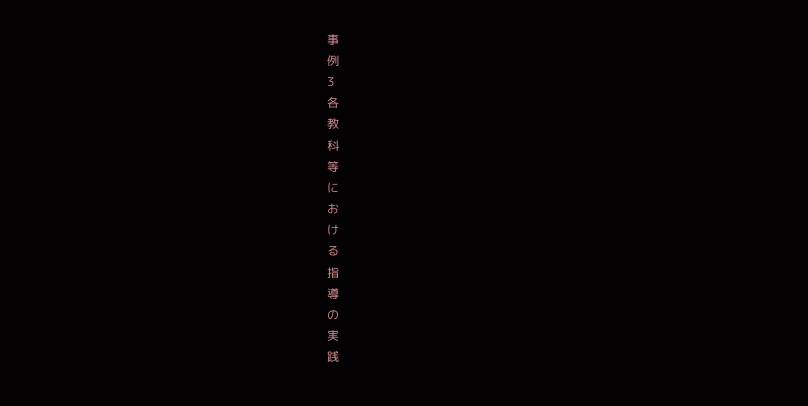事
例
3
各
教
科
等
に
お
け
る
指
導
の
実
践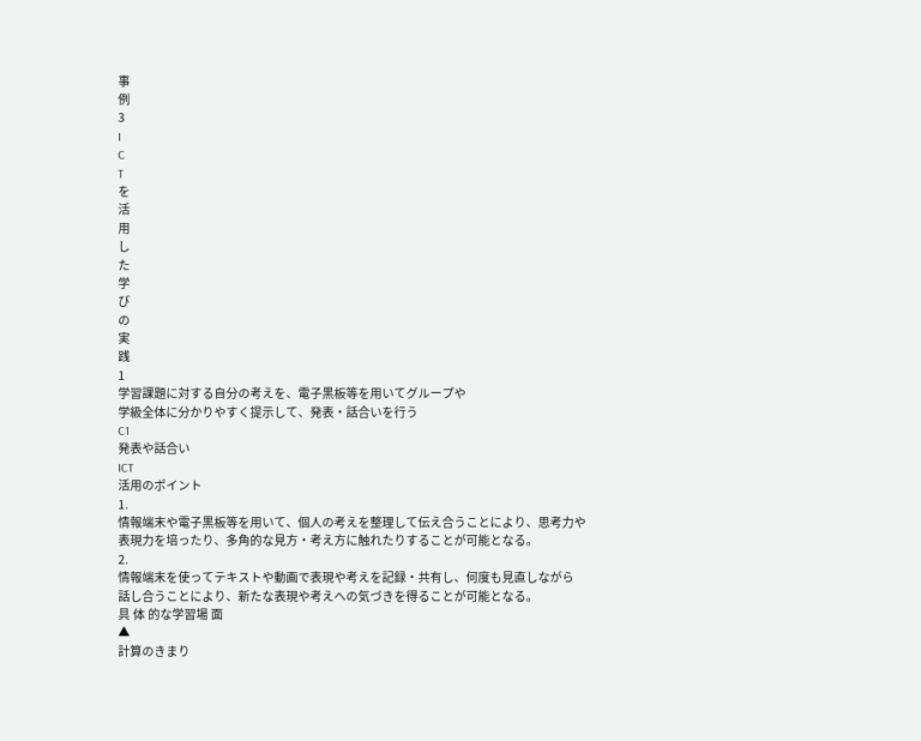事
例
3
I
C
T
を
活
用
し
た
学
び
の
実
践
1
学習課題に対する自分の考えを、電子黒板等を用いてグループや
学級全体に分かりやすく提示して、発表・話合いを行う
C1
発表や話合い
ICT
活用のポイント
1.
情報端末や電子黒板等を用いて、個人の考えを整理して伝え合うことにより、思考力や
表現力を培ったり、多角的な見方・考え方に触れたりすることが可能となる。
2.
情報端末を使ってテキストや動画で表現や考えを記録・共有し、何度も見直しながら
話し合うことにより、新たな表現や考えへの気づきを得ることが可能となる。
具 体 的な学習場 面
▲
計算のきまり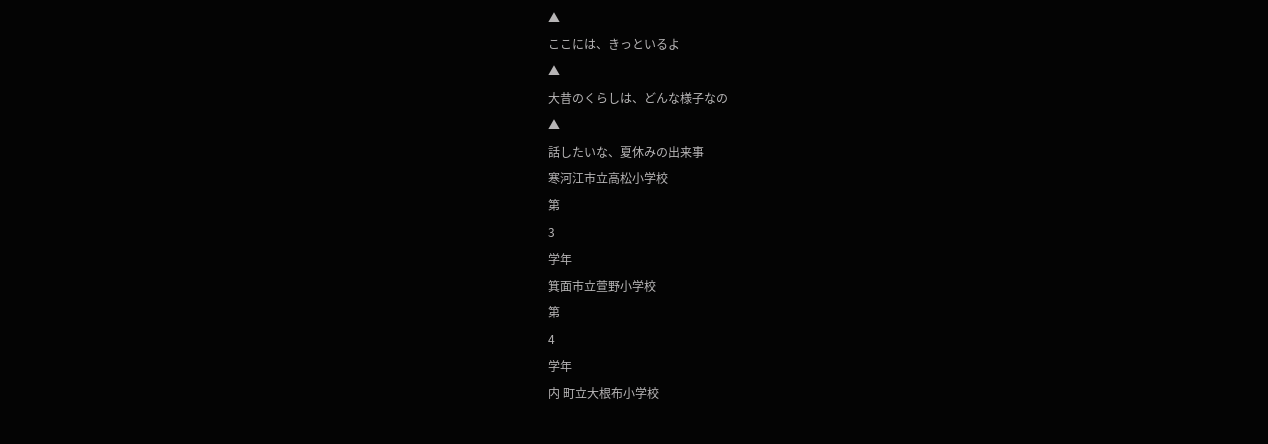▲
ここには、きっといるよ
▲
大昔のくらしは、どんな様子なの
▲
話したいな、夏休みの出来事
寒河江市立高松小学校
第
3
学年
箕面市立萱野小学校
第
4
学年
内 町立大根布小学校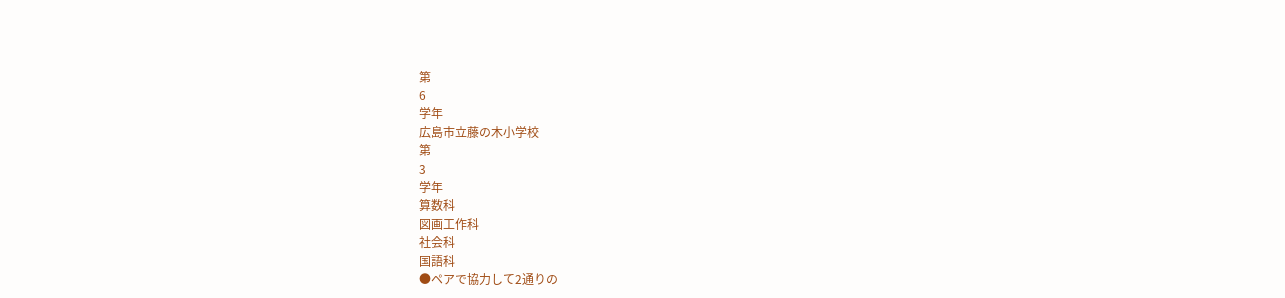第
6
学年
広島市立藤の木小学校
第
3
学年
算数科
図画工作科
社会科
国語科
●ペアで協力して2通りの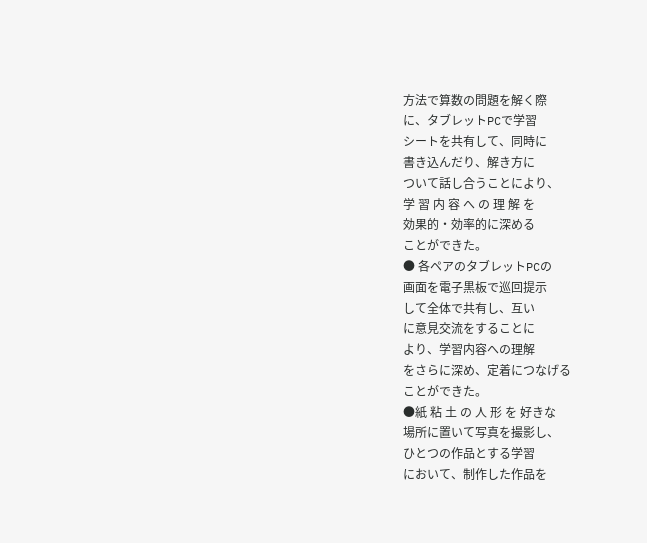方法で算数の問題を解く際
に、タブレットPCで学習
シートを共有して、同時に
書き込んだり、解き方に
ついて話し合うことにより、
学 習 内 容 へ の 理 解 を
効果的・効率的に深める
ことができた。
● 各ペアのタブレットPCの
画面を電子黒板で巡回提示
して全体で共有し、互い
に意見交流をすることに
より、学習内容への理解
をさらに深め、定着につなげる
ことができた。
●紙 粘 土 の 人 形 を 好きな
場所に置いて写真を撮影し、
ひとつの作品とする学習
において、制作した作品を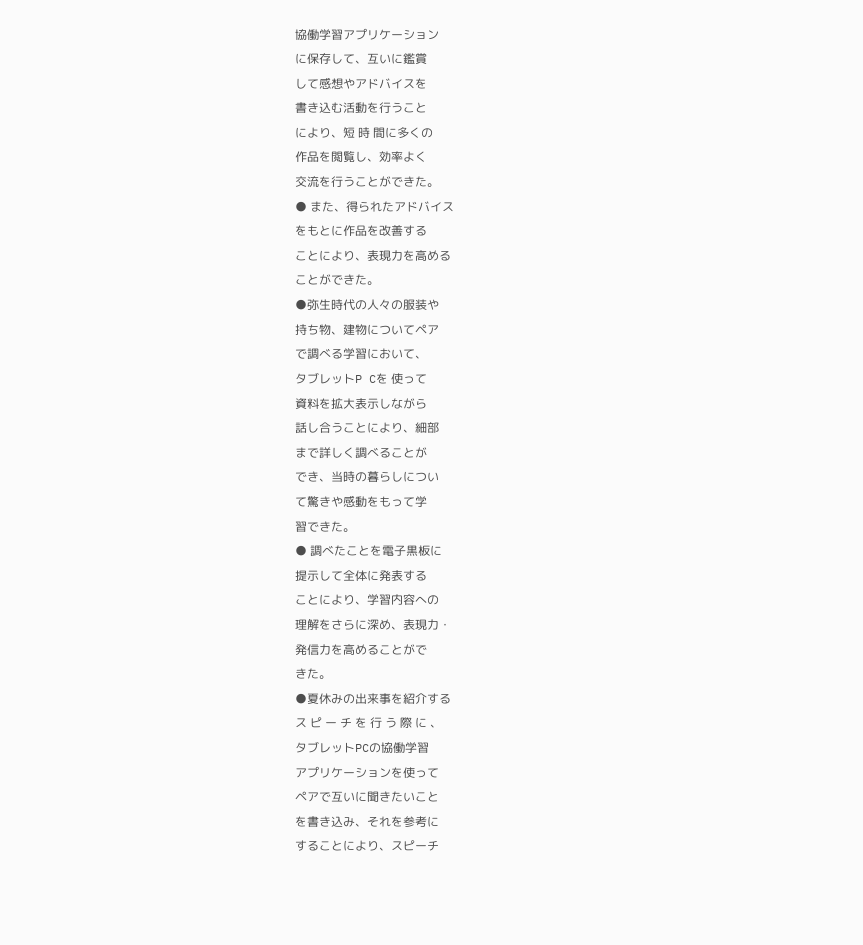協働学習アプリケーション
に保存して、互いに鑑賞
して感想やアドバイスを
書き込む活動を行うこと
により、短 時 間に多くの
作品を閲覧し、効率よく
交流を行うことができた。
● また、得られたアドバイス
をもとに作品を改善する
ことにより、表現力を高める
ことができた。
●弥生時代の人々の服装や
持ち物、建物についてペア
で調べる学習において、
タブレットP Cを 使って
資料を拡大表示しながら
話し合うことにより、細部
まで詳しく調べることが
でき、当時の暮らしについ
て驚きや感動をもって学
習できた。
● 調べたことを電子黒板に
提示して全体に発表する
ことにより、学習内容への
理解をさらに深め、表現力・
発信力を高めることがで
きた。
●夏休みの出来事を紹介する
ス ピ ー チ を 行 う 際 に 、
タブレットPCの協働学習
アプリケーションを使って
ペアで互いに聞きたいこと
を書き込み、それを参考に
することにより、スピーチ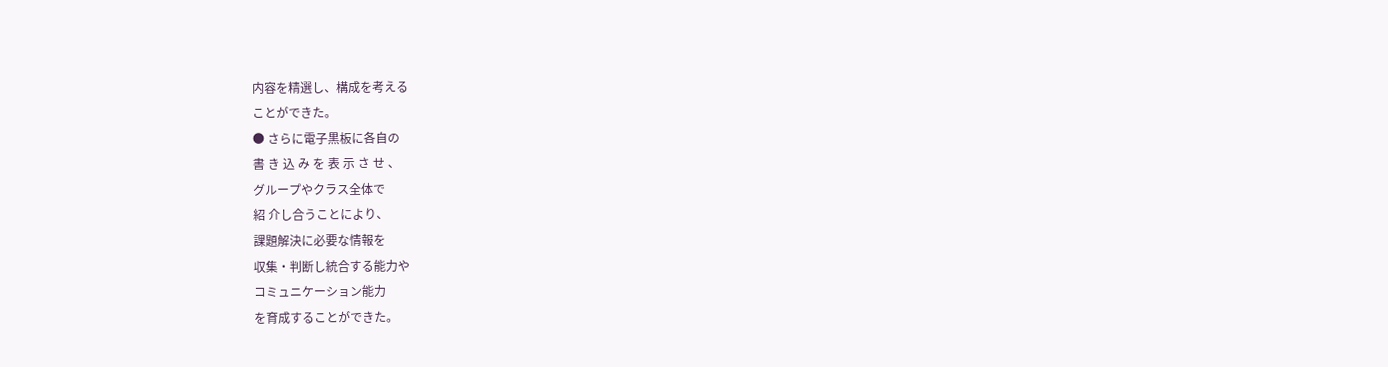内容を精選し、構成を考える
ことができた。
● さらに電子黒板に各自の
書 き 込 み を 表 示 さ せ 、
グループやクラス全体で
紹 介し合うことにより、
課題解決に必要な情報を
収集・判断し統合する能力や
コミュニケーション能力
を育成することができた。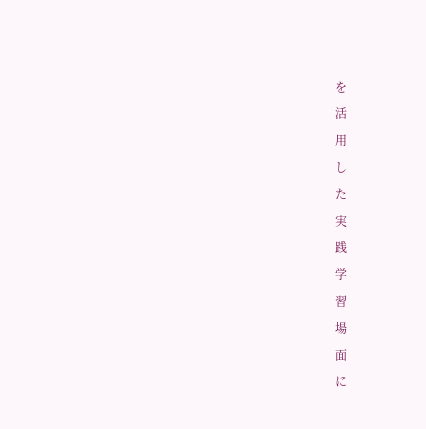を
活
用
し
た
実
践
学
習
場
面
に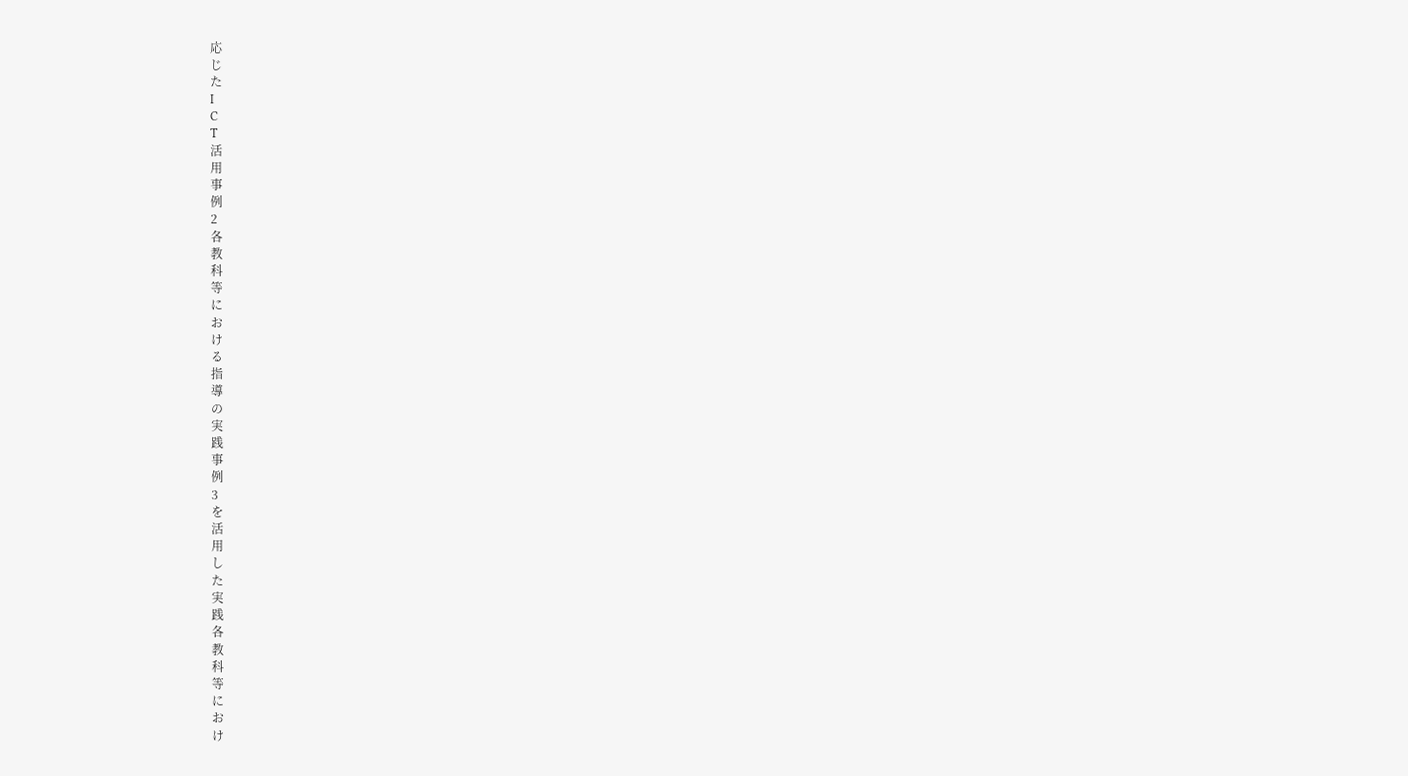応
じ
た
I
C
T
活
用
事
例
2
各
教
科
等
に
お
け
る
指
導
の
実
践
事
例
3
を
活
用
し
た
実
践
各
教
科
等
に
お
け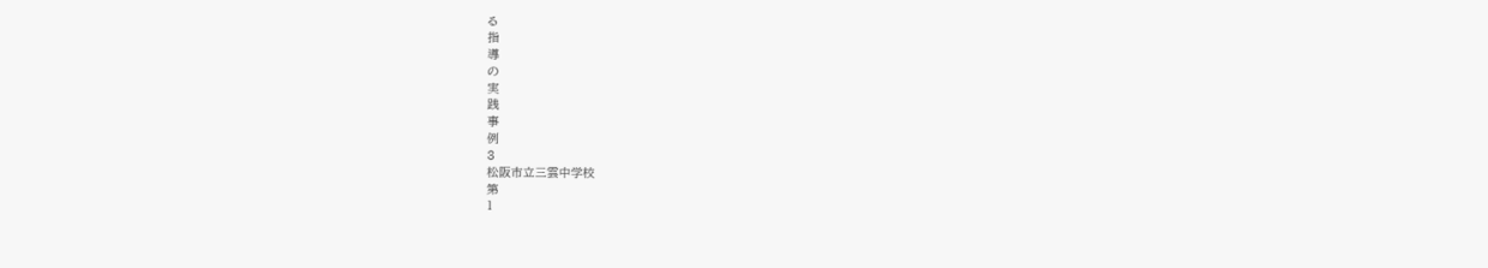る
指
導
の
実
践
事
例
3
松阪市立三雲中学校
第
1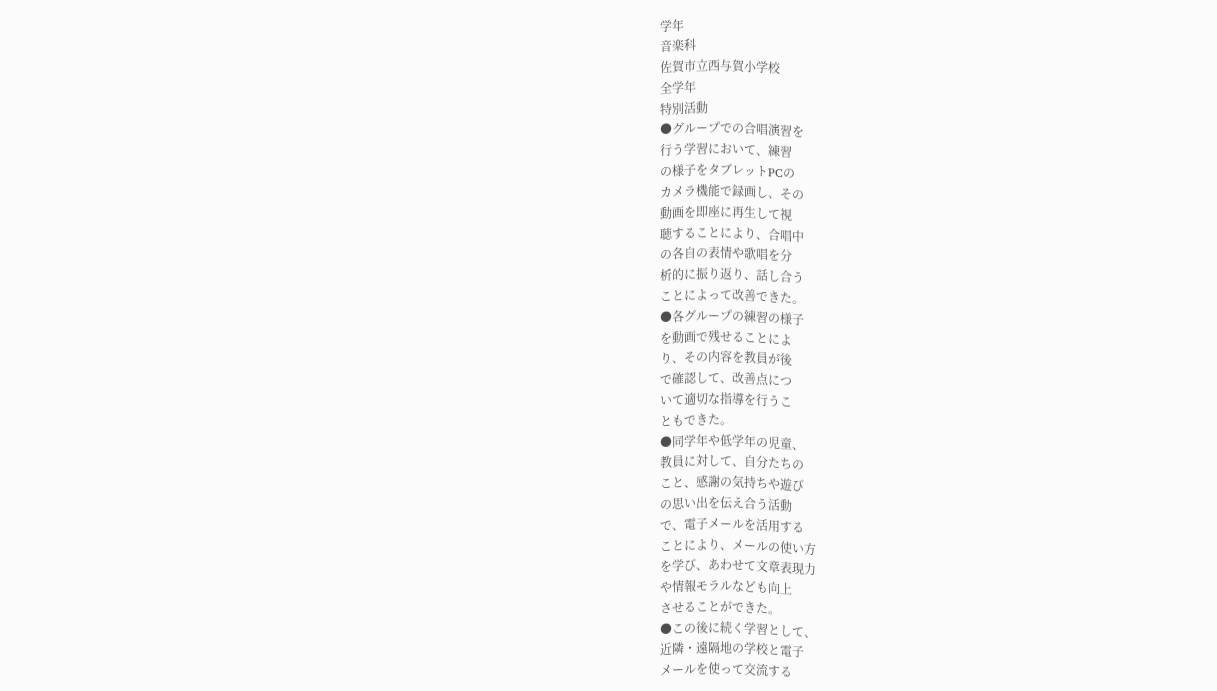学年
音楽科
佐賀市立西与賀小学校
全学年
特別活動
●グループでの合唱演習を
行う学習において、練習
の様子をタブレットPCの
カメラ機能で録画し、その
動画を即座に再生して視
聴することにより、合唱中
の各自の表情や歌唱を分
析的に振り返り、話し合う
ことによって改善できた。
●各グループの練習の様子
を動画で残せることによ
り、その内容を教員が後
で確認して、改善点につ
いて適切な指導を行うこ
ともできた。
●同学年や低学年の児童、
教員に対して、自分たちの
こと、感謝の気持ちや遊び
の思い出を伝え合う活動
で、電子メールを活用する
ことにより、メールの使い方
を学び、あわせて文章表現力
や情報モラルなども向上
させることができた。
●この後に続く学習として、
近隣・遠隔地の学校と電子
メールを使って交流する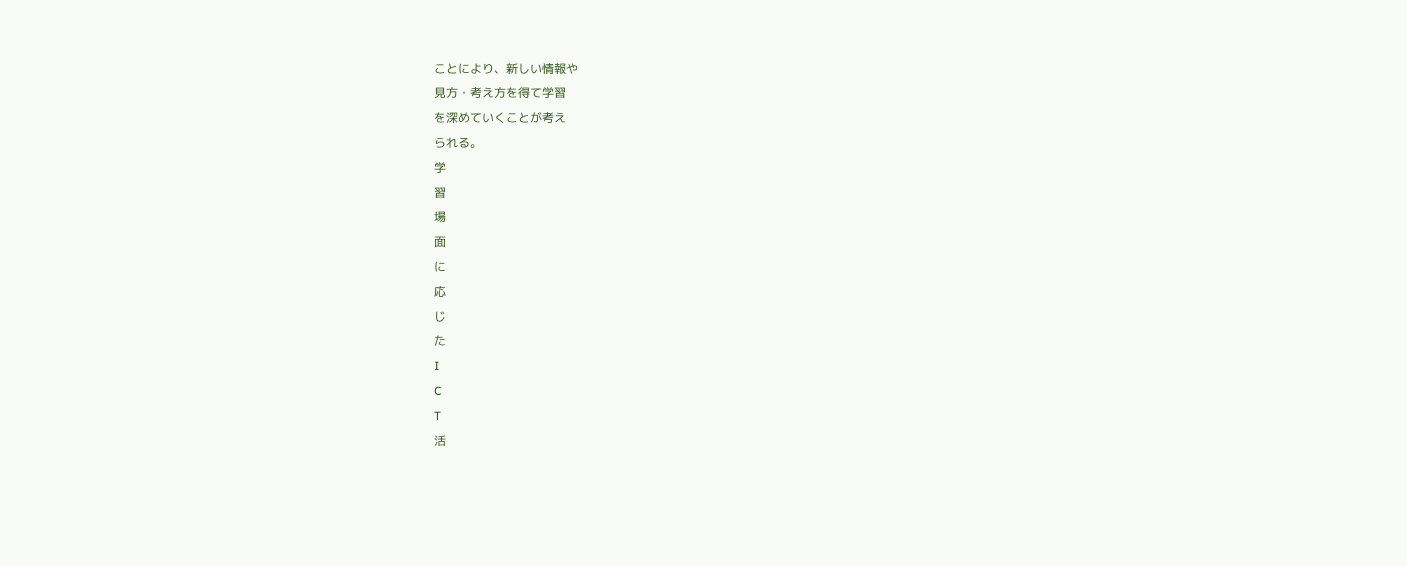ことにより、新しい情報や
見方・考え方を得て学習
を深めていくことが考え
られる。
学
習
場
面
に
応
じ
た
I
C
T
活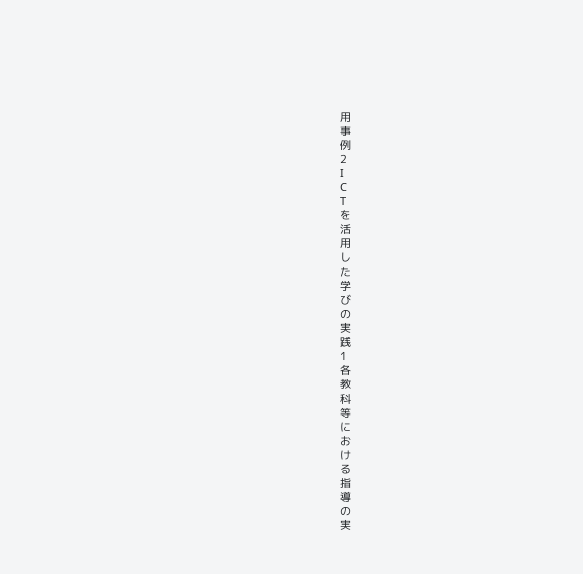用
事
例
2
I
C
T
を
活
用
し
た
学
び
の
実
践
1
各
教
科
等
に
お
け
る
指
導
の
実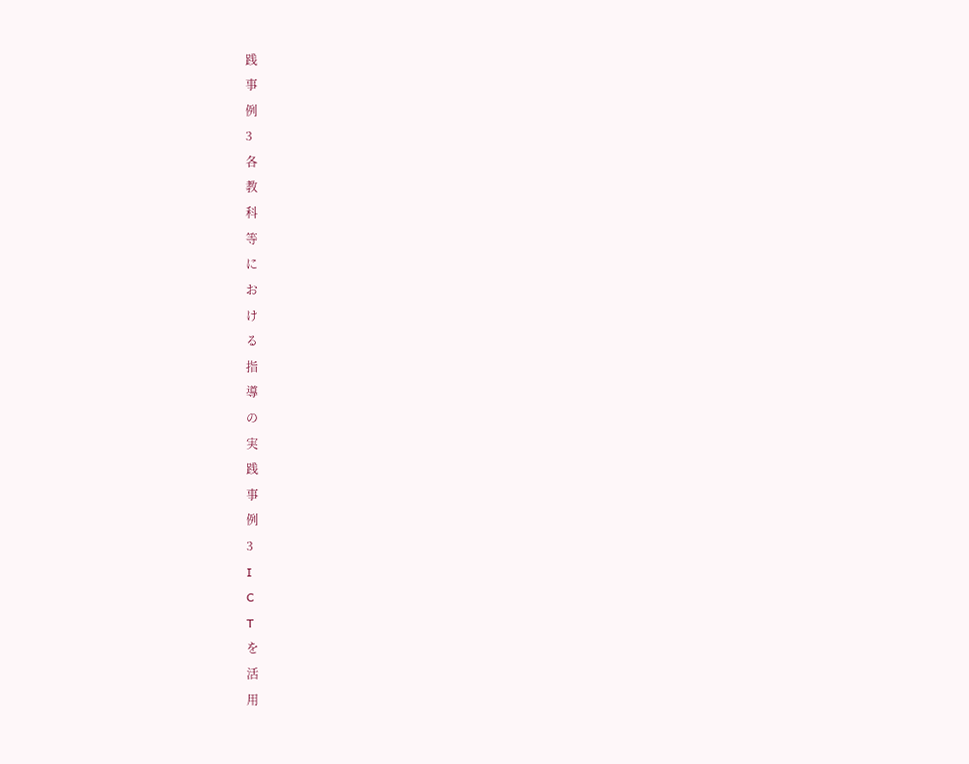践
事
例
3
各
教
科
等
に
お
け
る
指
導
の
実
践
事
例
3
I
C
T
を
活
用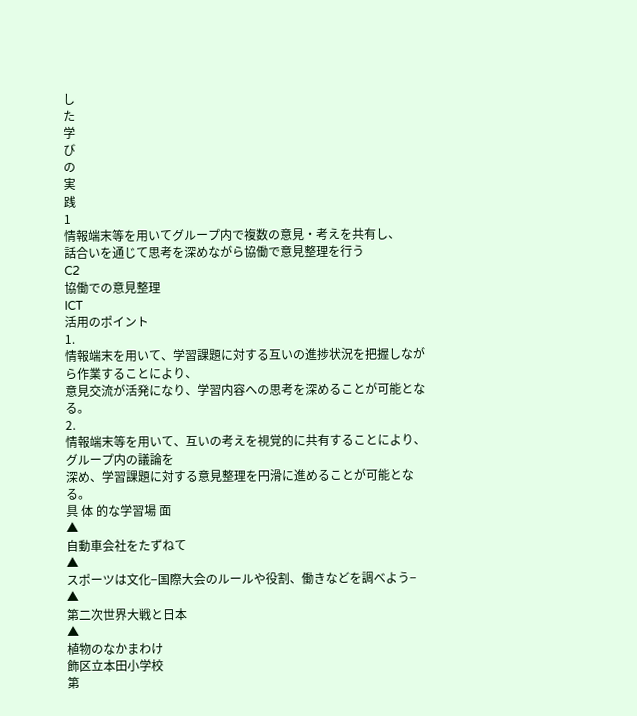し
た
学
び
の
実
践
1
情報端末等を用いてグループ内で複数の意見・考えを共有し、
話合いを通じて思考を深めながら協働で意見整理を行う
C2
協働での意見整理
ICT
活用のポイント
1.
情報端末を用いて、学習課題に対する互いの進捗状況を把握しながら作業することにより、
意見交流が活発になり、学習内容への思考を深めることが可能となる。
2.
情報端末等を用いて、互いの考えを視覚的に共有することにより、グループ内の議論を
深め、学習課題に対する意見整理を円滑に進めることが可能となる。
具 体 的な学習場 面
▲
自動車会社をたずねて
▲
スポーツは文化−国際大会のルールや役割、働きなどを調べよう−
▲
第二次世界大戦と日本
▲
植物のなかまわけ
飾区立本田小学校
第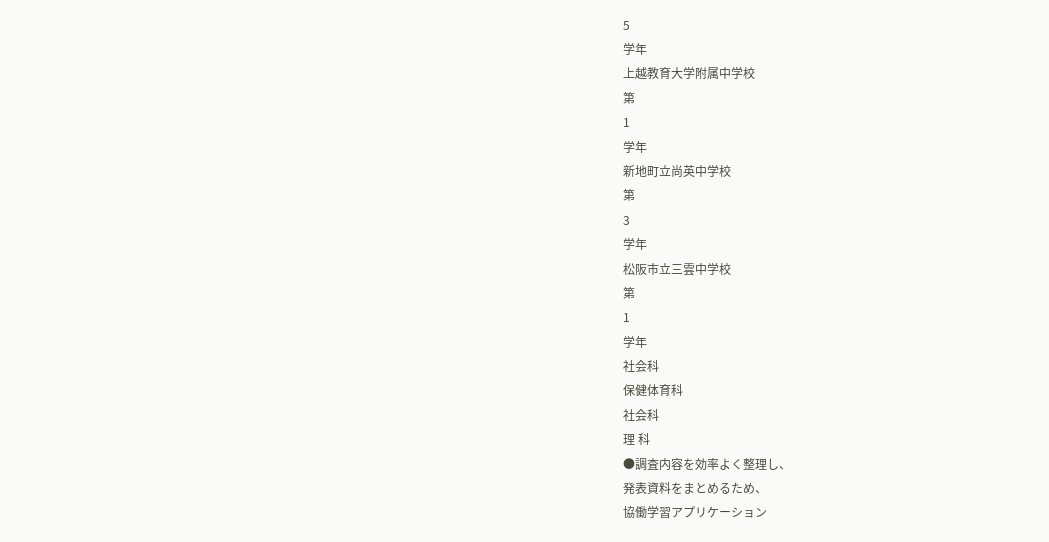5
学年
上越教育大学附属中学校
第
1
学年
新地町立尚英中学校
第
3
学年
松阪市立三雲中学校
第
1
学年
社会科
保健体育科
社会科
理 科
●調査内容を効率よく整理し、
発表資料をまとめるため、
協働学習アプリケーション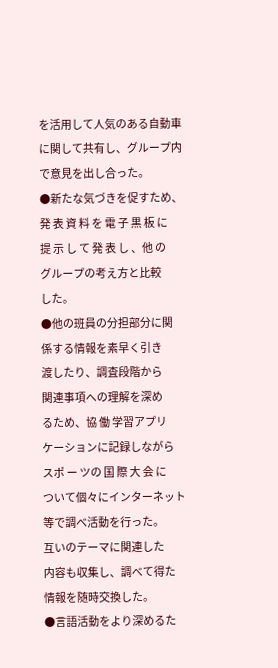を活用して人気のある自動車
に関して共有し、グループ内
で意見を出し合った。
●新たな気づきを促すため、
発 表 資 料 を 電 子 黒 板 に
提 示 し て 発 表 し 、他 の
グループの考え方と比較
した。
●他の班員の分担部分に関
係する情報を素早く引き
渡したり、調査段階から
関連事項への理解を深め
るため、協 働 学習アプリ
ケーションに記録しながら
スポ ー ツの 国 際 大 会 に
ついて個々にインターネット
等で調べ活動を行った。
互いのテーマに関連した
内容も収集し、調べて得た
情報を随時交換した。
●言語活動をより深めるた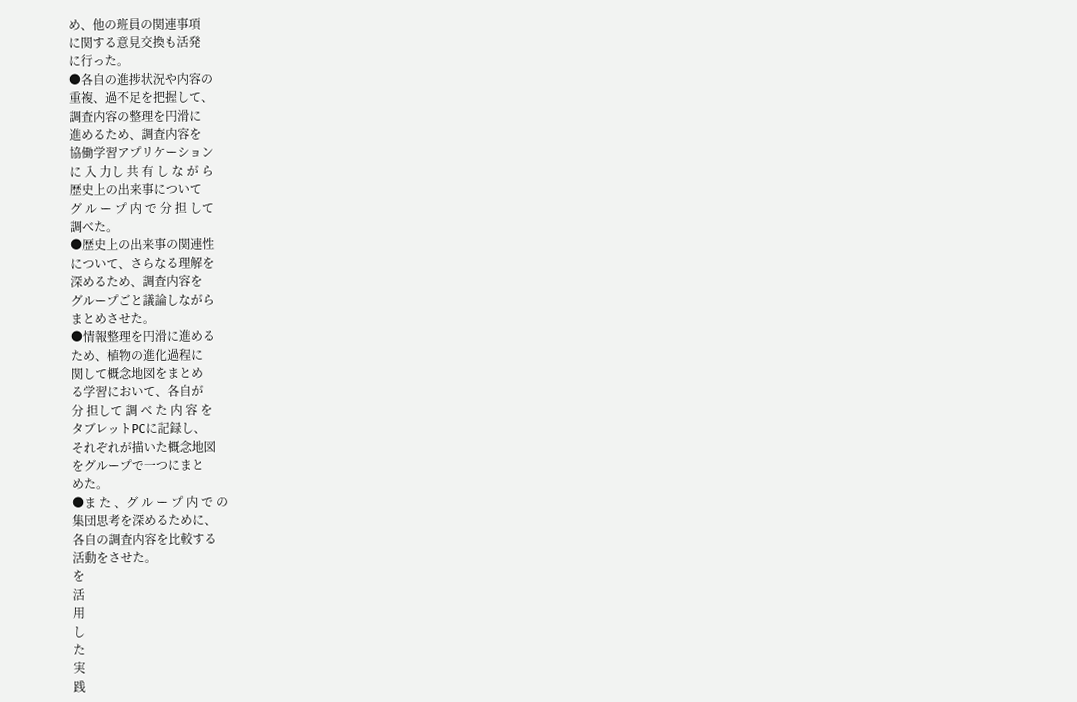め、他の班員の関連事項
に関する意見交換も活発
に行った。
●各自の進捗状況や内容の
重複、過不足を把握して、
調査内容の整理を円滑に
進めるため、調査内容を
協働学習アプリケーション
に 入 力し 共 有 し な が ら
歴史上の出来事について
グ ル ー プ 内 で 分 担 して
調べた。
●歴史上の出来事の関連性
について、さらなる理解を
深めるため、調査内容を
グループごと議論しながら
まとめさせた。
●情報整理を円滑に進める
ため、植物の進化過程に
関して概念地図をまとめ
る学習において、各自が
分 担して 調 べ た 内 容 を
タブレットPCに記録し、
それぞれが描いた概念地図
をグループで一つにまと
めた。
●ま た 、グ ル ー プ 内 で の
集団思考を深めるために、
各自の調査内容を比較する
活動をさせた。
を
活
用
し
た
実
践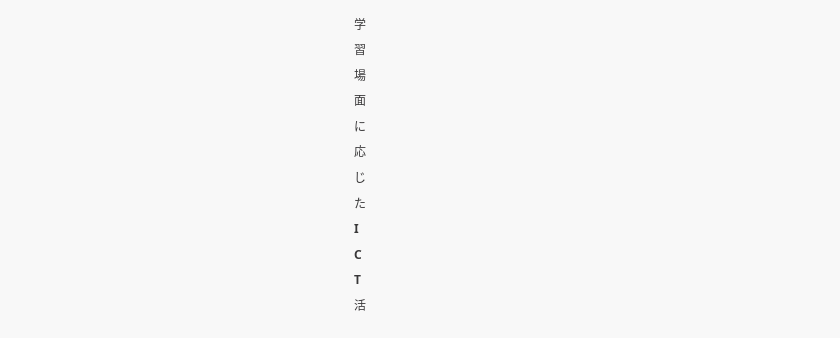学
習
場
面
に
応
じ
た
I
C
T
活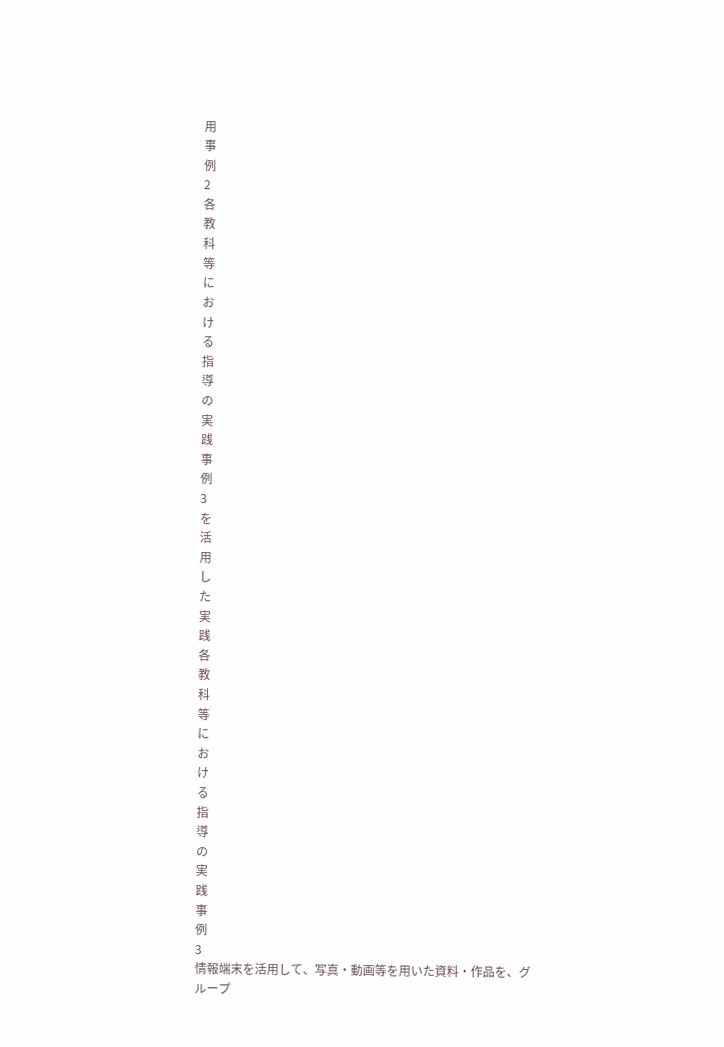用
事
例
2
各
教
科
等
に
お
け
る
指
導
の
実
践
事
例
3
を
活
用
し
た
実
践
各
教
科
等
に
お
け
る
指
導
の
実
践
事
例
3
情報端末を活用して、写真・動画等を用いた資料・作品を、グループ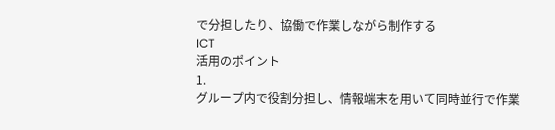で分担したり、協働で作業しながら制作する
ICT
活用のポイント
1.
グループ内で役割分担し、情報端末を用いて同時並行で作業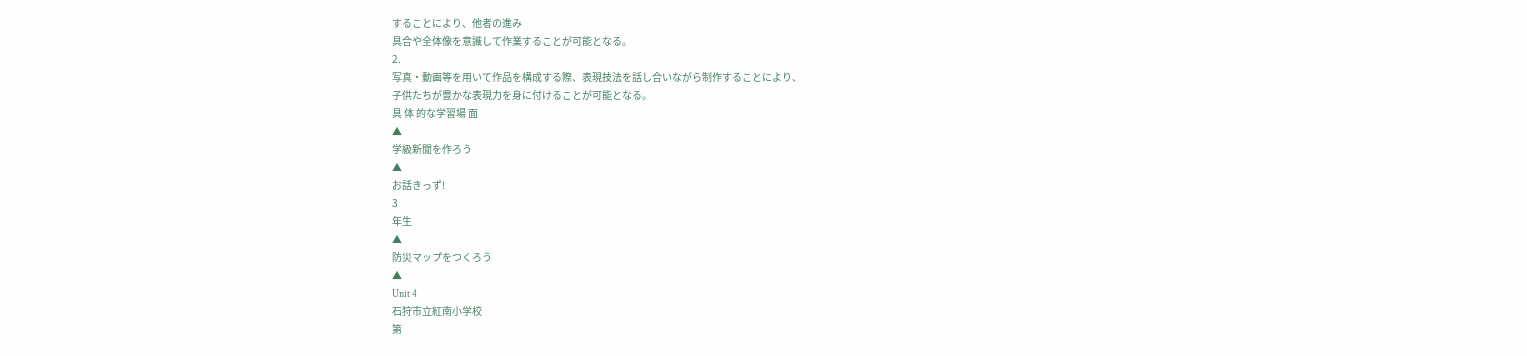することにより、他者の進み
具合や全体像を意識して作業することが可能となる。
2.
写真・動画等を用いて作品を構成する際、表現技法を話し合いながら制作することにより、
子供たちが豊かな表現力を身に付けることが可能となる。
具 体 的な学習場 面
▲
学級新聞を作ろう
▲
お話きっず!
3
年生
▲
防災マップをつくろう
▲
Unit 4
石狩市立紅南小学校
第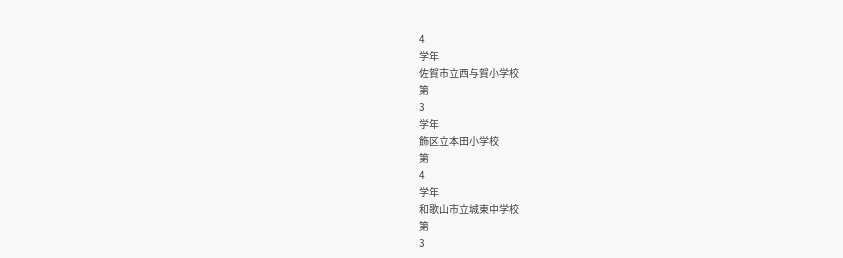4
学年
佐賀市立西与賀小学校
第
3
学年
飾区立本田小学校
第
4
学年
和歌山市立城東中学校
第
3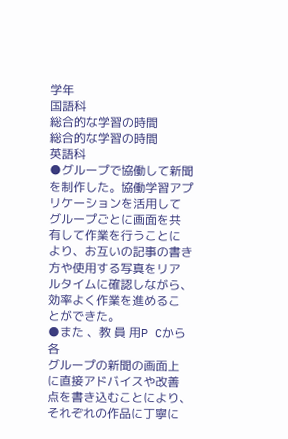学年
国語科
総合的な学習の時間
総合的な学習の時間
英語科
●グループで協働して新聞
を制作した。協働学習アプ
リケーションを活用して
グループごとに画面を共
有して作業を行うことに
より、お互いの記事の書き
方や使用する写真をリア
ルタイムに確認しながら、
効率よく作業を進めるこ
とができた。
●また 、教 員 用P Cから各
グループの新聞の画面上
に直接アドバイスや改善
点を書き込むことにより、
それぞれの作品に丁寧に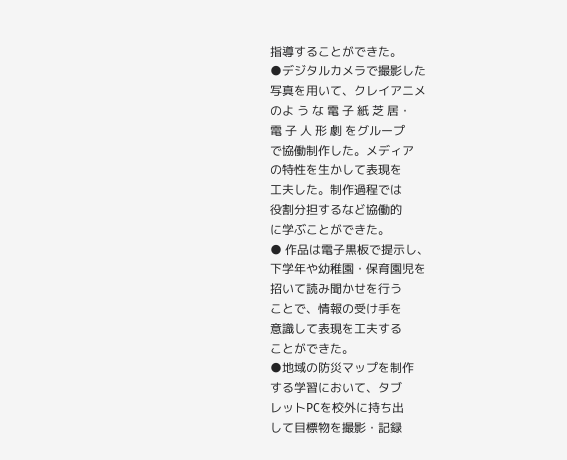指導することができた。
●デジタルカメラで撮影した
写真を用いて、クレイアニメ
のよ う な 電 子 紙 芝 居・
電 子 人 形 劇 をグループ
で協働制作した。メディア
の特性を生かして表現を
工夫した。制作過程では
役割分担するなど協働的
に学ぶことができた。
● 作品は電子黒板で提示し、
下学年や幼稚園・保育園児を
招いて読み聞かせを行う
ことで、情報の受け手を
意識して表現を工夫する
ことができた。
●地域の防災マップを制作
する学習において、タブ
レットPCを校外に持ち出
して目標物を撮影・記録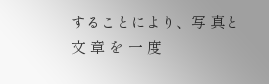することにより、写 真と
文 章 を 一 度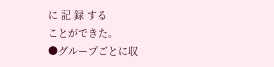に 記 録 する
ことができた。
●グループごとに収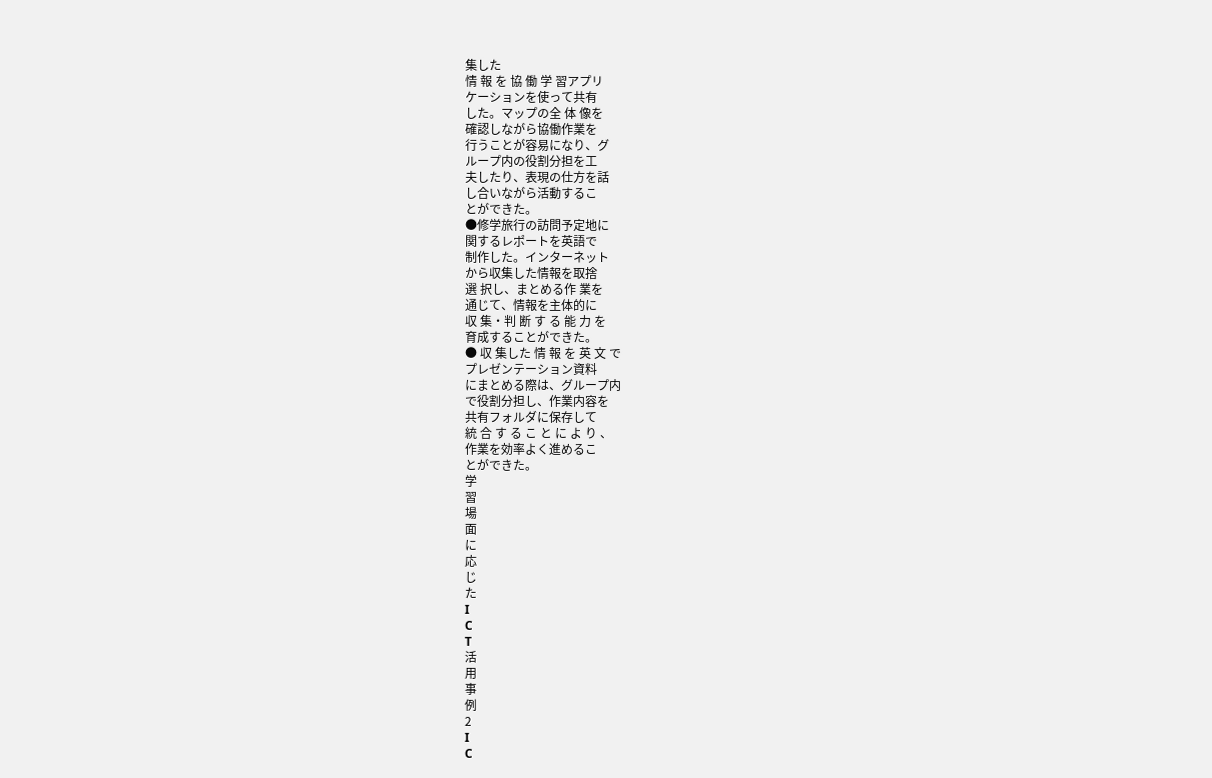集した
情 報 を 協 働 学 習アプリ
ケーションを使って共有
した。マップの全 体 像を
確認しながら協働作業を
行うことが容易になり、グ
ループ内の役割分担を工
夫したり、表現の仕方を話
し合いながら活動するこ
とができた。
●修学旅行の訪問予定地に
関するレポートを英語で
制作した。インターネット
から収集した情報を取捨
選 択し、まとめる作 業を
通じて、情報を主体的に
収 集・判 断 す る 能 力 を
育成することができた。
● 収 集した 情 報 を 英 文 で
プレゼンテーション資料
にまとめる際は、グループ内
で役割分担し、作業内容を
共有フォルダに保存して
統 合 す る こ と に よ り 、
作業を効率よく進めるこ
とができた。
学
習
場
面
に
応
じ
た
I
C
T
活
用
事
例
2
I
C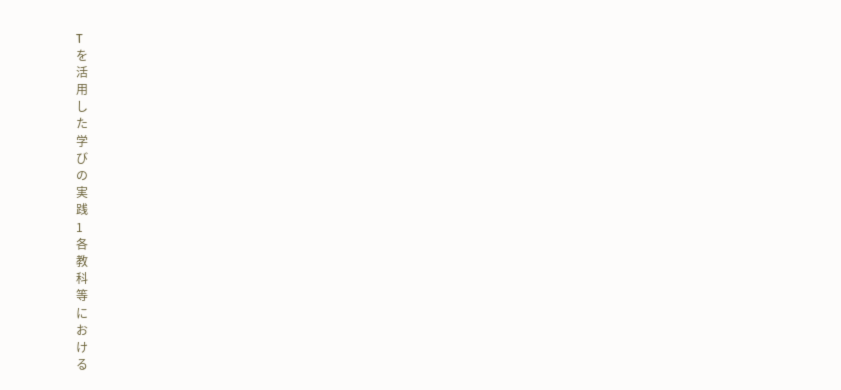T
を
活
用
し
た
学
び
の
実
践
1
各
教
科
等
に
お
け
る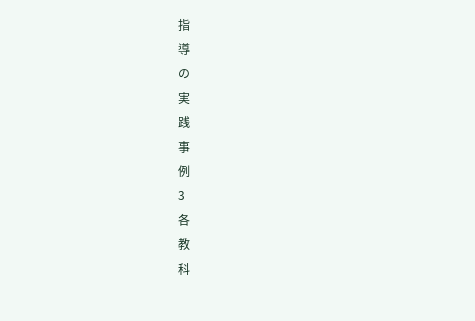指
導
の
実
践
事
例
3
各
教
科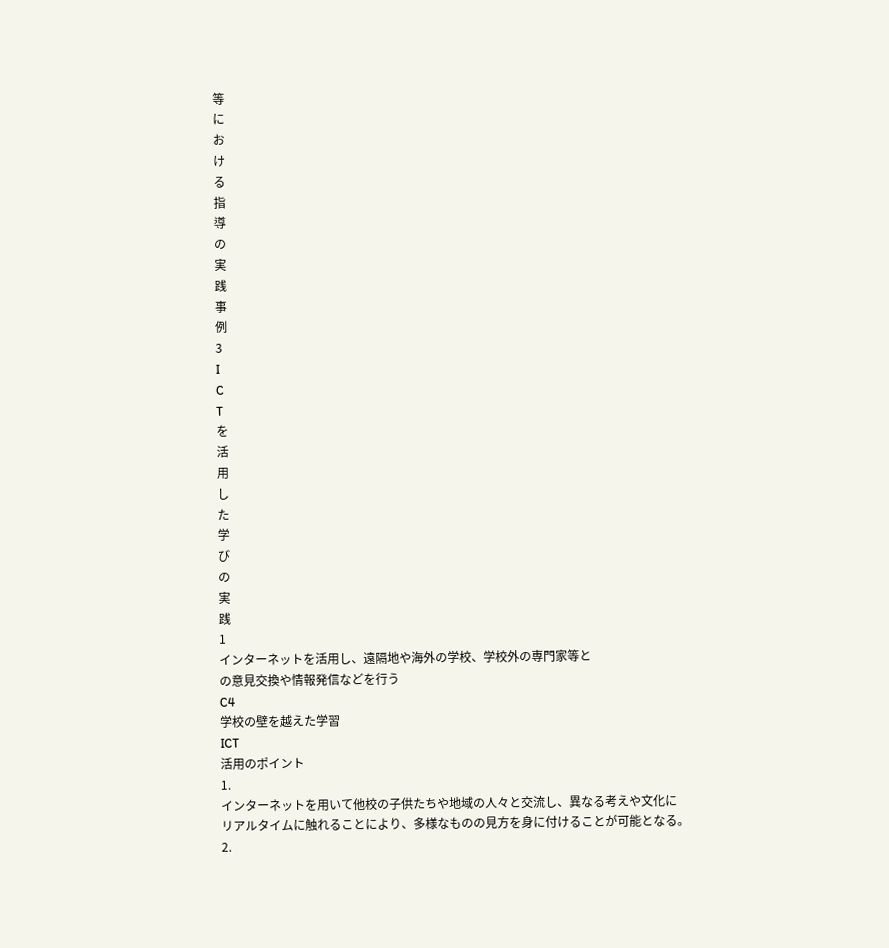等
に
お
け
る
指
導
の
実
践
事
例
3
I
C
T
を
活
用
し
た
学
び
の
実
践
1
インターネットを活用し、遠隔地や海外の学校、学校外の専門家等と
の意見交換や情報発信などを行う
C4
学校の壁を越えた学習
ICT
活用のポイント
1.
インターネットを用いて他校の子供たちや地域の人々と交流し、異なる考えや文化に
リアルタイムに触れることにより、多様なものの見方を身に付けることが可能となる。
2.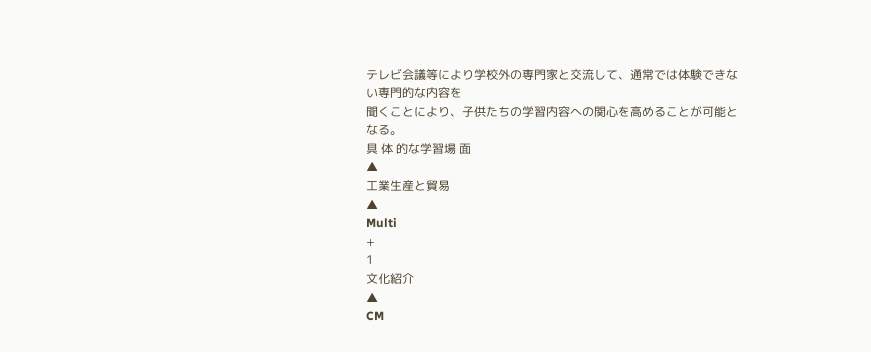テレビ会議等により学校外の専門家と交流して、通常では体験できない専門的な内容を
聞くことにより、子供たちの学習内容への関心を高めることが可能となる。
具 体 的な学習場 面
▲
工業生産と貿易
▲
Multi
+
1
文化紹介
▲
CM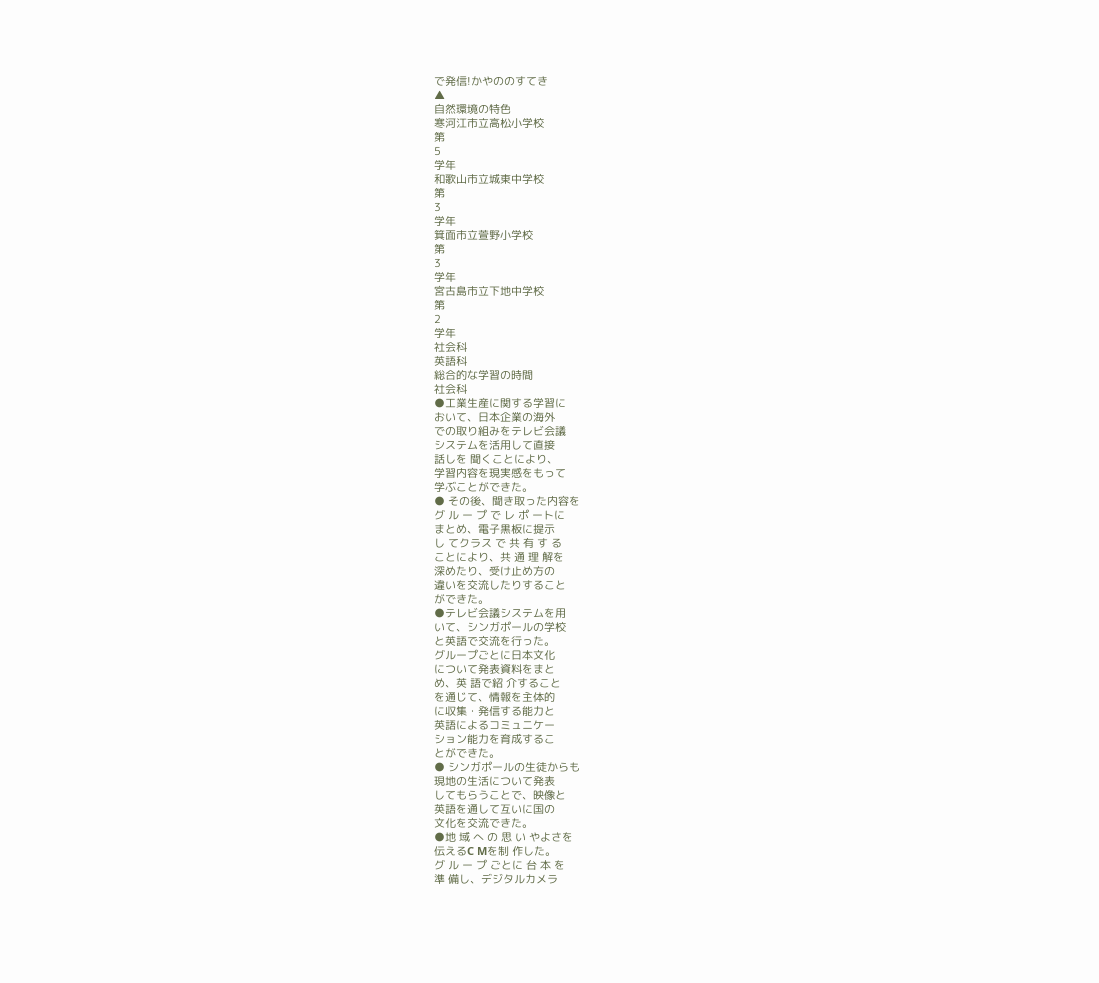で発信!かやののすてき
▲
自然環境の特色
寒河江市立高松小学校
第
5
学年
和歌山市立城東中学校
第
3
学年
箕面市立萱野小学校
第
3
学年
宮古島市立下地中学校
第
2
学年
社会科
英語科
総合的な学習の時間
社会科
●工業生産に関する学習に
おいて、日本企業の海外
での取り組みをテレビ会議
システムを活用して直接
話しを 聞くことにより、
学習内容を現実感をもって
学ぶことができた。
● その後、聞き取った内容を
グ ル ー プ で レ ポ ートに
まとめ、電子黒板に提示
し てクラス で 共 有 す る
ことにより、共 通 理 解を
深めたり、受け止め方の
違いを交流したりすること
ができた。
●テレビ会議システムを用
いて、シンガポールの学校
と英語で交流を行った。
グループごとに日本文化
について発表資料をまと
め、英 語で紹 介すること
を通じて、情報を主体的
に収集・発信する能力と
英語によるコミュニケー
ション能力を育成するこ
とができた。
● シンガポールの生徒からも
現地の生活について発表
してもらうことで、映像と
英語を通して互いに国の
文化を交流できた。
●地 域 へ の 思 い やよさを
伝えるC Mを制 作した。
グ ル ー プ ごとに 台 本 を
準 備し、デジタルカメラ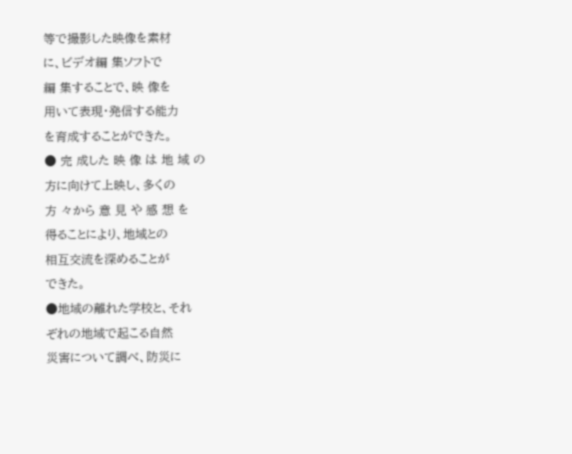等で撮影した映像を素材
に、ビデオ編 集ソフトで
編 集することで、映 像を
用いて表現・発信する能力
を育成することができた。
● 完 成した 映 像 は 地 域 の
方に向けて上映し、多くの
方 々から 意 見 や 感 想 を
得ることにより、地域との
相互交流を深めることが
できた。
●地域の離れた学校と、それ
ぞれの地域で起こる自然
災害について調べ、防災に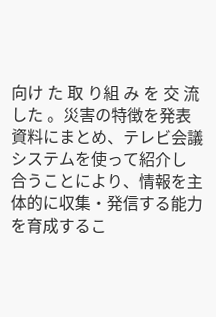向け た 取 り組 み を 交 流
した 。災害の特徴を発表
資料にまとめ、テレビ会議
システムを使って紹介し
合うことにより、情報を主
体的に収集・発信する能力
を育成するこ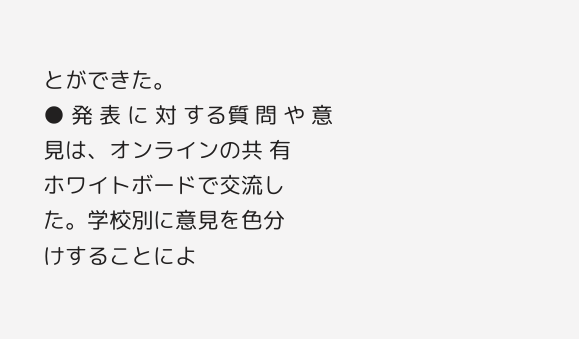とができた。
● 発 表 に 対 する質 問 や 意
見は、オンラインの共 有
ホワイトボードで交流し
た。学校別に意見を色分
けすることによ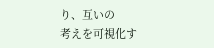り、互いの
考えを可視化す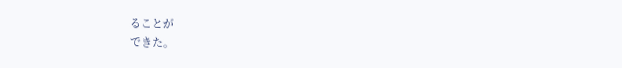ることが
できた。